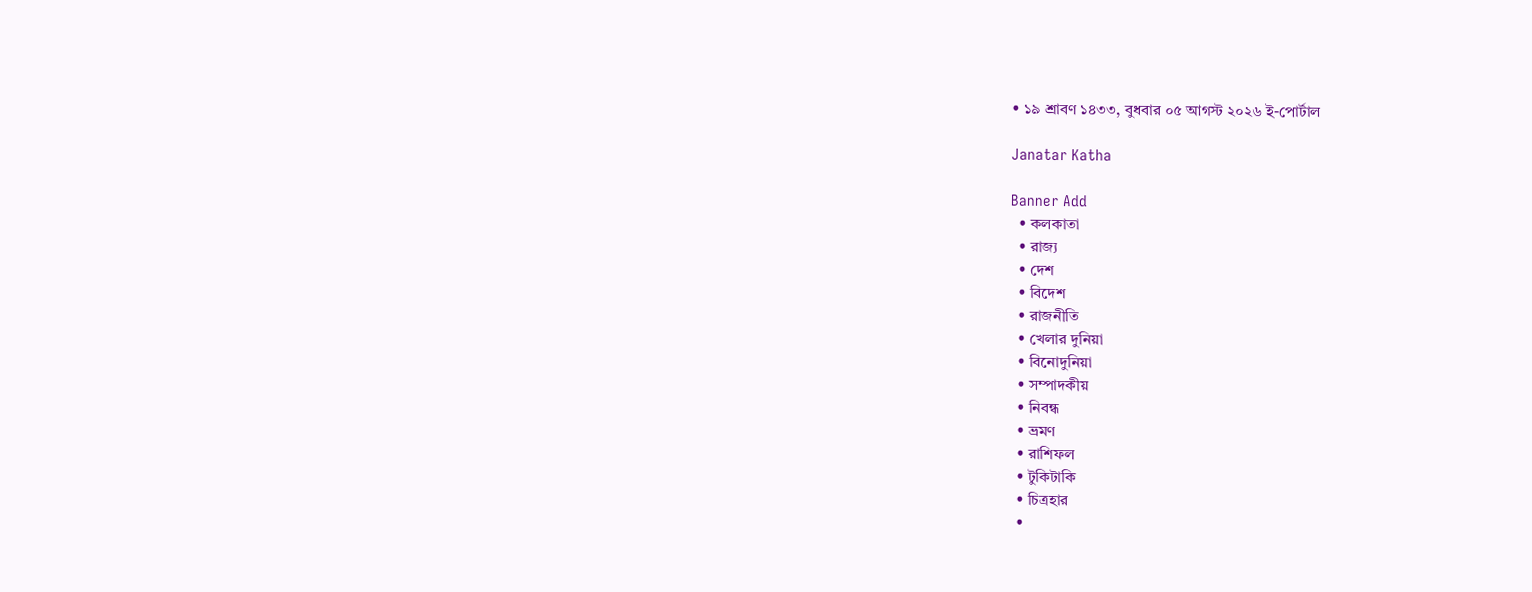• ১৯ শ্রাবণ ১৪৩৩, বুধবার ০৫ আগস্ট ২০২৬ ই-পোর্টাল

Janatar Katha

Banner Add
  • কলকাতা
  • রাজ্য
  • দেশ
  • বিদেশ
  • রাজনীতি
  • খেলার দুনিয়া
  • বিনোদুনিয়া
  • সম্পাদকীয়
  • নিবন্ধ
  • ভ্রমণ
  • রাশিফল
  • টুকিটাকি
  • চিত্রহার
  •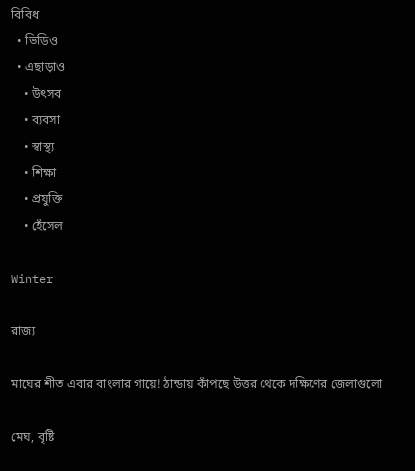বিবিধ
  • ভিডিও
  • এছাড়াও
    • উৎসব
    • ব্যবসা
    • স্বাস্থ্য
    • শিক্ষা
    • প্রযুক্তি
    • হেঁসেল

Winter

রাজ্য

মাঘের শীত এবার বাংলার গায়ে! ঠান্ডায় কাঁপছে উত্তর থেকে দক্ষিণের জেলাগুলো

মেঘ, বৃষ্টি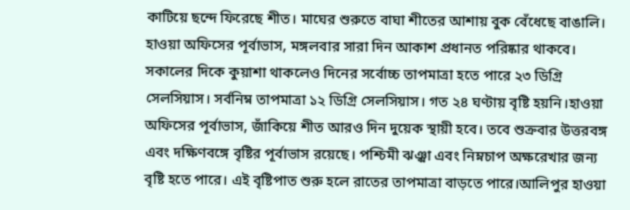কাটিয়ে ছন্দে ফিরেছে শীত। মাঘের শুরুতে বাঘা শীতের আশায় বুক বেঁধেছে বাঙালি। হাওয়া অফিসের পূর্বাভাস, মঙ্গলবার সারা দিন আকাশ প্রধানত পরিষ্কার থাকবে। সকালের দিকে কুয়াশা থাকলেও দিনের সর্বোচ্চ তাপমাত্রা হতে পারে ২৩ ডিগ্রি সেলসিয়াস। সর্বনিম্ন তাপমাত্রা ১২ ডিগ্রি সেলসিয়াস। গত ২৪ ঘণ্টায় বৃষ্টি হয়নি।হাওয়া অফিসের পূর্বাভাস, জাঁকিয়ে শীত আরও দিন দুয়েক স্থায়ী হবে। তবে শুক্রবার উত্তরবঙ্গ এবং দক্ষিণবঙ্গে বৃষ্টির পূর্বাভাস রয়েছে। পশ্চিমী ঝঞ্ঝা এবং নিম্নচাপ অক্ষরেখার জন্য বৃষ্টি হতে পারে। এই বৃষ্টিপাত শুরু হলে রাতের তাপমাত্রা বাড়তে পারে।আলিপুর হাওয়া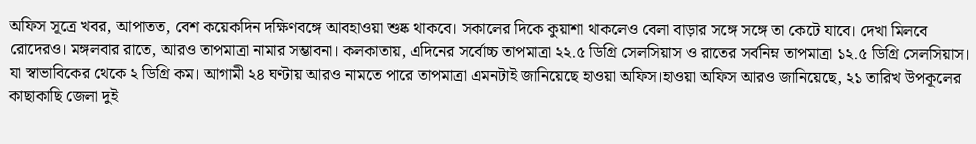অফিস সূত্রে খবর, আপাতত, বেশ কয়েকদিন দক্ষিণবঙ্গে আবহাওয়া শুষ্ক থাকবে। সকালের দিকে কুয়াশা থাকলেও বেলা বাড়ার সঙ্গে সঙ্গে তা কেটে যাবে। দেখা মিলবে রোদেরও। মঙ্গলবার রাতে, আরও তাপমাত্রা নামার সম্ভাবনা। কলকাতায়, এদিনের সর্বোচ্চ তাপমাত্রা ২২.৫ ডিগ্রি সেলসিয়াস ও রাতের সর্বনিম্ন তাপমাত্রা ১২.৫ ডিগ্রি সেলসিয়াস। যা স্বাভাবিকের থেকে ২ ডিগ্রি কম। আগামী ২৪ ঘণ্টায় আরও নামতে পারে তাপমাত্রা এমনটাই জানিয়েছে হাওয়া অফিস।হাওয়া অফিস আরও জানিয়েছে, ২১ তারিখ উপকূলের কাছাকাছি জেলা দুই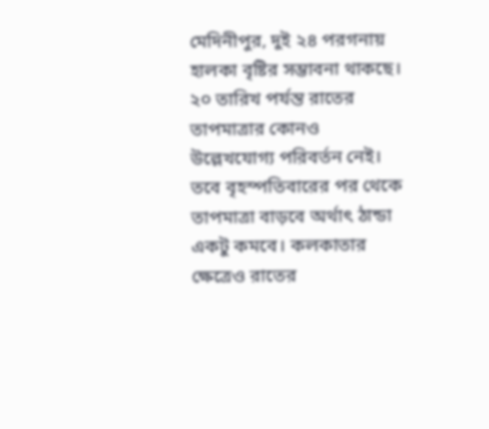মেদিনীপুর, দুই ২৪ পরগনায় হালকা বৃষ্টির সম্ভাবনা থাকছে। ২০ তারিখ পর্যন্ত রাতের তাপমাত্রার কোনও উল্লেখযোগ্য পরিবর্তন নেই। তবে বৃহস্পতিবারের পর থেকে তাপমাত্রা বাড়বে অর্থাৎ ঠান্ডা একটু কমবে। কলকাতার ক্ষেত্রেও রাতের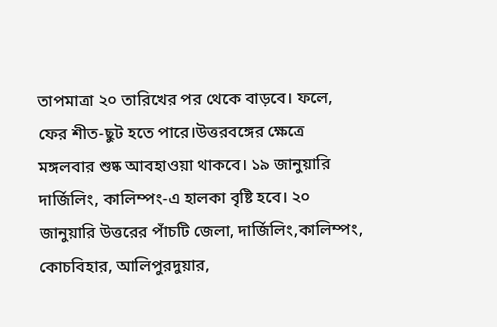তাপমাত্রা ২০ তারিখের পর থেকে বাড়বে। ফলে, ফের শীত-ছুট হতে পারে।উত্তরবঙ্গের ক্ষেত্রে মঙ্গলবার শুষ্ক আবহাওয়া থাকবে। ১৯ জানুয়ারি দার্জিলিং, কালিম্পং-এ হালকা বৃষ্টি হবে। ২০ জানুয়ারি উত্তরের পাঁচটি জেলা, দার্জিলিং,কালিম্পং, কোচবিহার, আলিপুরদুয়ার,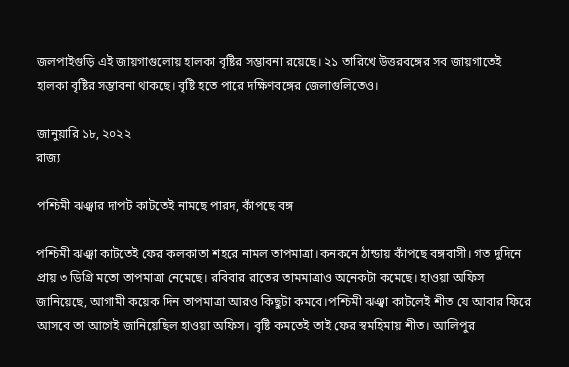জলপাইগুড়ি এই জায়গাগুলোয় হালকা বৃষ্টির সম্ভাবনা রয়েছে। ২১ তারিখে উত্তরবঙ্গের সব জায়গাতেই হালকা বৃষ্টির সম্ভাবনা থাকছে। বৃষ্টি হতে পারে দক্ষিণবঙ্গের জেলাগুলিতেও।

জানুয়ারি ১৮, ২০২২
রাজ্য

পশ্চিমী ঝঞ্ঝার দাপট কাটতেই নামছে পারদ, কাঁপছে বঙ্গ

পশ্চিমী ঝঞ্ঝা কাটতেই ফের কলকাতা শহরে নামল তাপমাত্রা।কনকনে ঠান্ডায় কাঁপছে বঙ্গবাসী। গত দুদিনে প্রায় ৩ ডিগ্রি মতো তাপমাত্রা নেমেছে। রবিবার রাতের তামমাত্রাও অনেকটা কমেছে। হাওয়া অফিস জানিয়েছে, আগামী কয়েক দিন তাপমাত্রা আরও কিছুটা কমবে।পশ্চিমী ঝঞ্ঝা কাটলেই শীত যে আবার ফিরে আসবে তা আগেই জানিয়েছিল হাওয়া অফিস। বৃষ্টি কমতেই তাই ফের স্বমহিমায় শীত। আলিপুর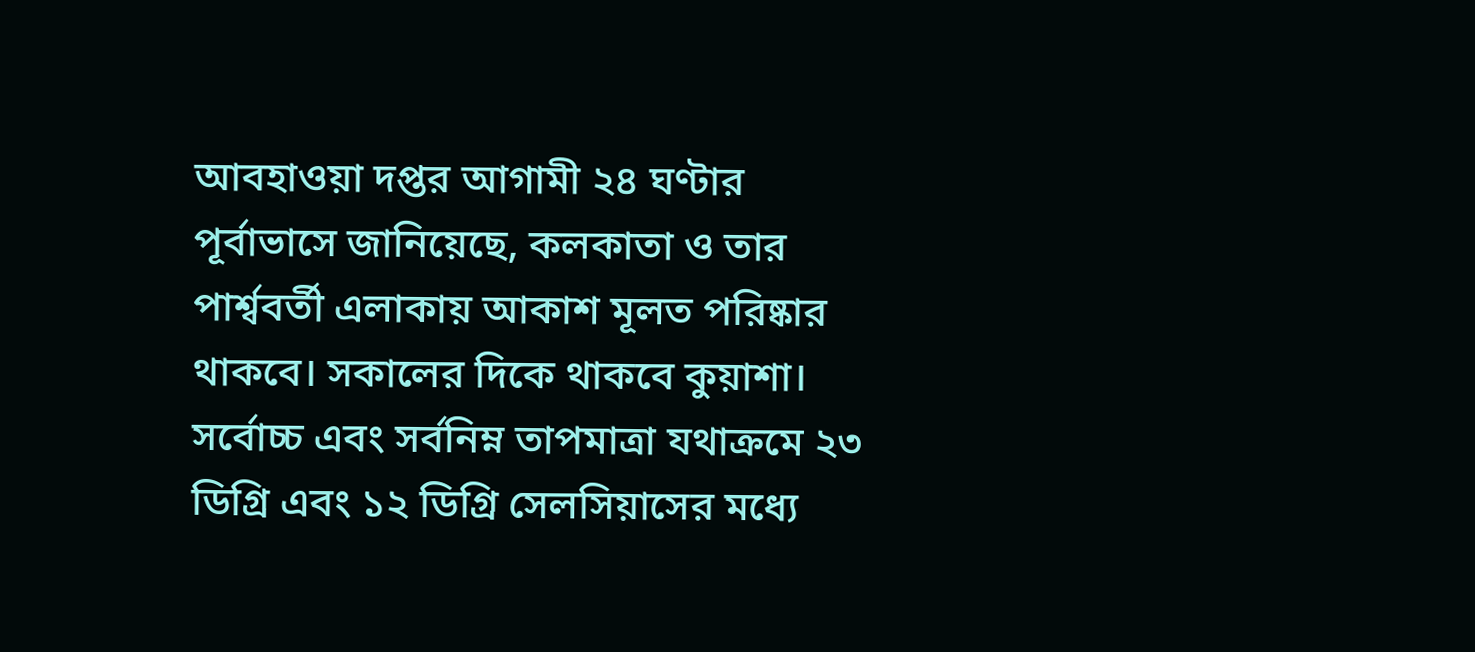আবহাওয়া দপ্তর আগামী ২৪ ঘণ্টার পূর্বাভাসে জানিয়েছে, কলকাতা ও তার পার্শ্ববর্তী এলাকায় আকাশ মূলত পরিষ্কার থাকবে। সকালের দিকে থাকবে কুয়াশা। সর্বোচ্চ এবং সর্বনিম্ন তাপমাত্রা যথাক্রমে ২৩ ডিগ্রি এবং ১২ ডিগ্রি সেলসিয়াসের মধ্যে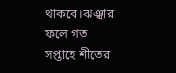থাকবে।ঝঞ্ঝার ফলে গত সপ্তাহে শীতের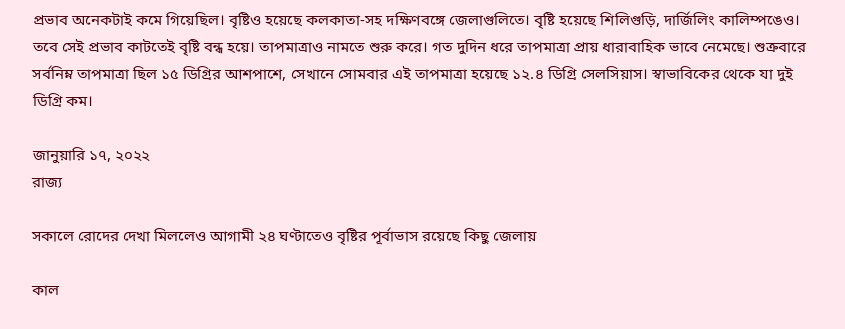প্রভাব অনেকটাই কমে গিয়েছিল। বৃষ্টিও হয়েছে কলকাতা-সহ দক্ষিণবঙ্গে জেলাগুলিতে। বৃষ্টি হয়েছে শিলিগুড়ি, দার্জিলিং কালিম্পঙেও। তবে সেই প্রভাব কাটতেই বৃষ্টি বন্ধ হয়ে। তাপমাত্রাও নামতে শুরু করে। গত দুদিন ধরে তাপমাত্রা প্রায় ধারাবাহিক ভাবে নেমেছে। শুক্রবারে সর্বনিম্ন তাপমাত্রা ছিল ১৫ ডিগ্রির আশপাশে, সেখানে সোমবার এই তাপমাত্রা হয়েছে ১২.৪ ডিগ্রি সেলসিয়াস। স্বাভাবিকের থেকে যা দুই ডিগ্রি কম।

জানুয়ারি ১৭, ২০২২
রাজ্য

সকালে রোদের দেখা মিললেও আগামী ২৪ ঘণ্টাতেও বৃষ্টির পূর্বাভাস রয়েছে কিছু জেলায়

কাল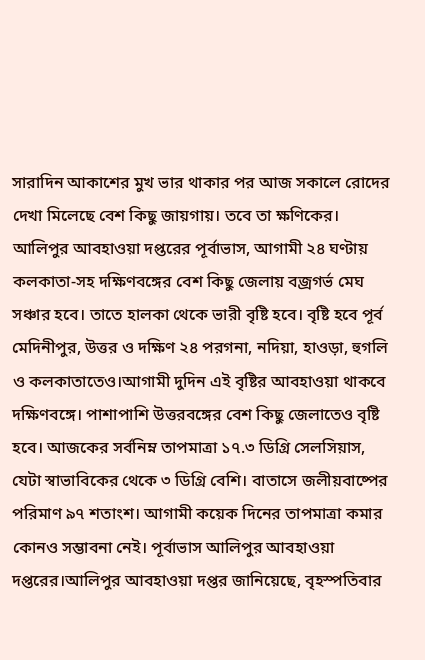সারাদিন আকাশের মুখ ভার থাকার পর আজ সকালে রোদের দেখা মিলেছে বেশ কিছু জায়গায়। তবে তা ক্ষণিকের। আলিপুর আবহাওয়া দপ্তরের পূর্বাভাস, আগামী ২৪ ঘণ্টায় কলকাতা-সহ দক্ষিণবঙ্গের বেশ কিছু জেলায় বজ্রগর্ভ মেঘ সঞ্চার হবে। তাতে হালকা থেকে ভারী বৃষ্টি হবে। বৃষ্টি হবে পূর্ব মেদিনীপুর, উত্তর ও দক্ষিণ ২৪ পরগনা, নদিয়া, হাওড়া, হুগলি ও কলকাতাতেও।আগামী দুদিন এই বৃষ্টির আবহাওয়া থাকবে দক্ষিণবঙ্গে। পাশাপাশি উত্তরবঙ্গের বেশ কিছু জেলাতেও বৃষ্টি হবে। আজকের সর্বনিম্ন তাপমাত্রা ১৭.৩ ডিগ্রি সেলসিয়াস, যেটা স্বাভাবিকের থেকে ৩ ডিগ্রি বেশি। বাতাসে জলীয়বাষ্পের পরিমাণ ৯৭ শতাংশ। আগামী কয়েক দিনের তাপমাত্রা কমার কোনও সম্ভাবনা নেই। পূর্বাভাস আলিপুর আবহাওয়া দপ্তরের।আলিপুর আবহাওয়া দপ্তর জানিয়েছে, বৃহস্পতিবার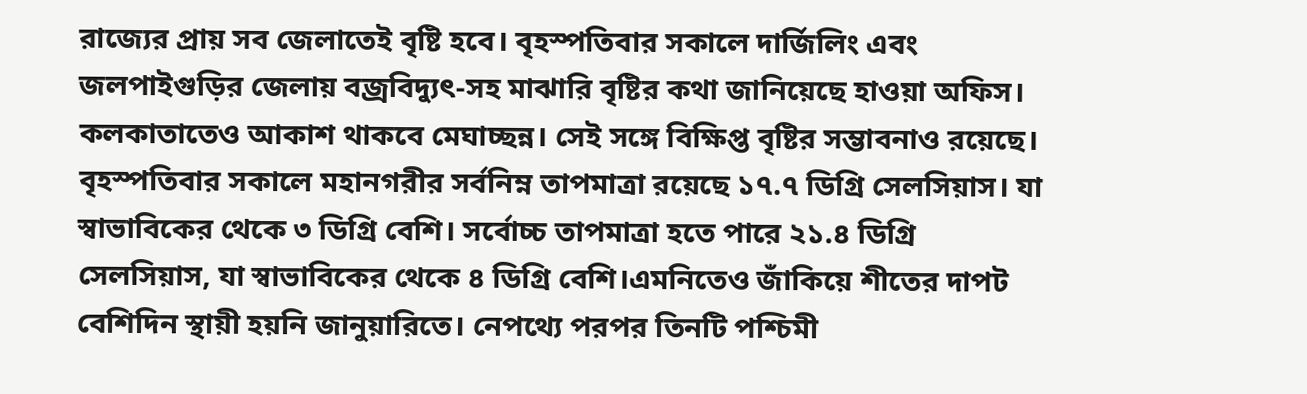রাজ্যের প্রায় সব জেলাতেই বৃষ্টি হবে। বৃহস্পতিবার সকালে দার্জিলিং এবং জলপাইগুড়ির জেলায় বজ্রবিদ্যুৎ-সহ মাঝারি বৃষ্টির কথা জানিয়েছে হাওয়া অফিস। কলকাতাতেও আকাশ থাকবে মেঘাচ্ছন্ন। সেই সঙ্গে বিক্ষিপ্ত বৃষ্টির সম্ভাবনাও রয়েছে। বৃহস্পতিবার সকালে মহানগরীর সর্বনিম্ন তাপমাত্রা রয়েছে ১৭.৭ ডিগ্রি সেলসিয়াস। যা স্বাভাবিকের থেকে ৩ ডিগ্রি বেশি। সর্বোচ্চ তাপমাত্রা হতে পারে ২১.৪ ডিগ্রি সেলসিয়াস, যা স্বাভাবিকের থেকে ৪ ডিগ্রি বেশি।এমনিতেও জাঁকিয়ে শীতের দাপট বেশিদিন স্থায়ী হয়নি জানুয়ারিতে। নেপথ্যে পরপর তিনটি পশ্চিমী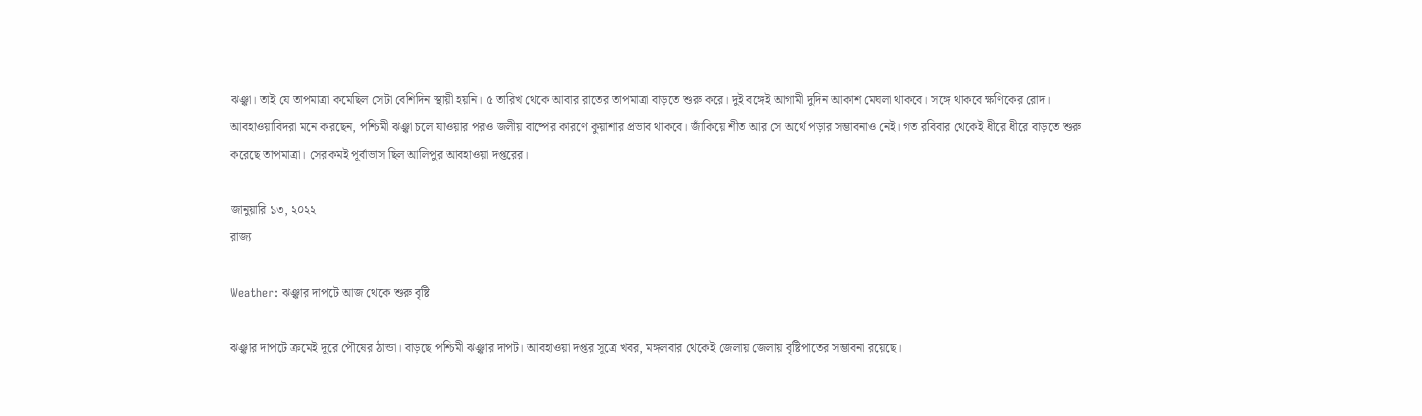ঝঞ্ঝা। তাই যে তাপমাত্রা কমেছিল সেটা বেশিদিন স্থায়ী হয়নি। ৫ তারিখ থেকে আবার রাতের তাপমাত্রা বাড়তে শুরু করে। দুই বঙ্গেই আগামী দুদিন আকাশ মেঘলা থাকবে। সঙ্গে থাকবে ক্ষণিকের রোদ। আবহাওয়াবিদরা মনে করছেন, পশ্চিমী ঝঞ্ঝা চলে যাওয়ার পরও জলীয় বাষ্পের কারণে কুয়াশার প্রভাব থাকবে। জাঁকিয়ে শীত আর সে অর্থে পড়ার সম্ভাবনাও নেই। গত রবিবার থেকেই ধীরে ধীরে বাড়তে শুরু করেছে তাপমাত্রা। সেরকমই পূর্বাভাস ছিল আলিপুর আবহাওয়া দপ্তরের।

জানুয়ারি ১৩, ২০২২
রাজ্য

Weather: ঝঞ্ঝার দাপটে আজ থেকে শুরু বৃষ্টি

ঝঞ্ঝার দাপটে ক্রমেই দূরে পৌষের ঠান্ডা। বাড়ছে পশ্চিমী ঝঞ্ঝার দাপট। আবহাওয়া দপ্তর সূত্রে খবর, মঙ্গলবার থেকেই জেলায় জেলায় বৃষ্টিপাতের সম্ভাবনা রয়েছে।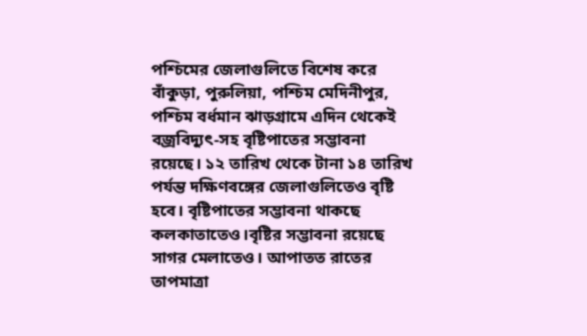পশ্চিমের জেলাগুলিতে বিশেষ করে বাঁকুড়া, পুরুলিয়া, পশ্চিম মেদিনীপুর, পশ্চিম বর্ধমান ঝাড়গ্রামে এদিন থেকেই বজ্রবিদ্যুৎ-সহ বৃষ্টিপাতের সম্ভাবনা রয়েছে। ১২ তারিখ থেকে টানা ১৪ তারিখ পর্যন্ত দক্ষিণবঙ্গের জেলাগুলিতেও বৃষ্টি হবে। বৃষ্টিপাতের সম্ভাবনা থাকছে কলকাতাতেও।বৃষ্টির সম্ভাবনা রয়েছে সাগর মেলাতেও। আপাতত রাতের তাপমাত্রা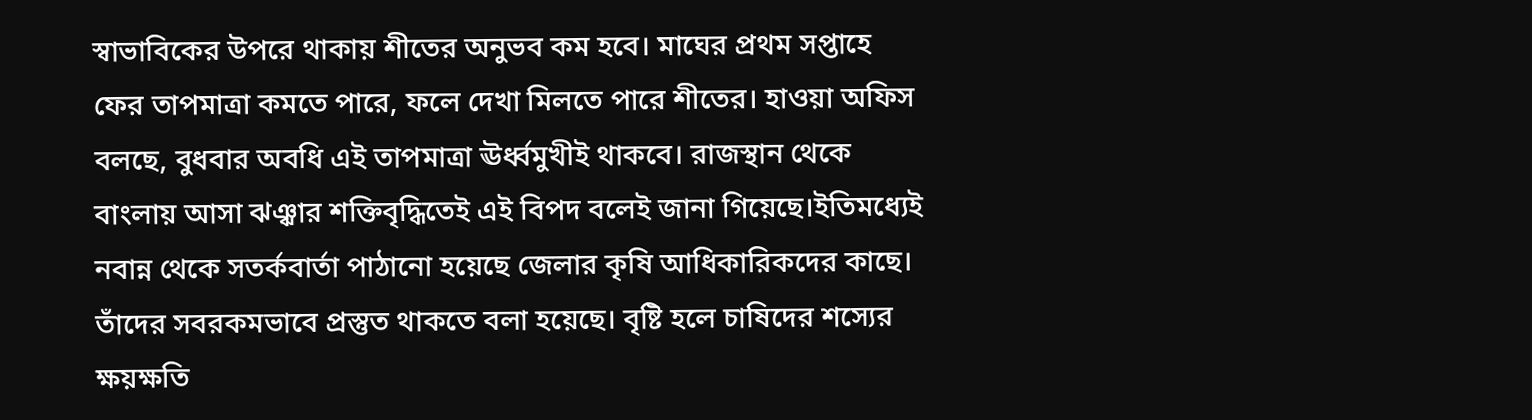স্বাভাবিকের উপরে থাকায় শীতের অনুভব কম হবে। মাঘের প্রথম সপ্তাহে ফের তাপমাত্রা কমতে পারে, ফলে দেখা মিলতে পারে শীতের। হাওয়া অফিস বলছে, বুধবার অবধি এই তাপমাত্রা ঊর্ধ্বমুখীই থাকবে। রাজস্থান থেকে বাংলায় আসা ঝঞ্ঝার শক্তিবৃদ্ধিতেই এই বিপদ বলেই জানা গিয়েছে।ইতিমধ্যেই নবান্ন থেকে সতর্কবার্তা পাঠানো হয়েছে জেলার কৃষি আধিকারিকদের কাছে। তাঁদের সবরকমভাবে প্রস্তুত থাকতে বলা হয়েছে। বৃষ্টি হলে চাষিদের শস্যের ক্ষয়ক্ষতি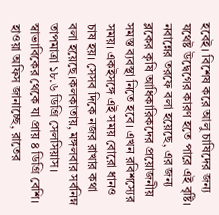হবেই। বিশেষ করে আলু চাষিদের জন্য যথেষ্ট উদ্বেগের কারণ হতে পারে এই বৃষ্টি। নবান্নের তরফে বলা হয়েছে, এর জন্য ব্লকের কৃষি আধিকারিকদের প্রয়োজনীয় সমস্ত ব্যবস্থা নিতে হবে। এখন রবিশস্যের সময়। একইসঙ্গে এই সময় বোরো ধানও চাষ হয়। সেসব দিকে নজর রাখার কথা বলা হয়েছে।কলকাতায়, মঙ্গলবার সর্বনিম্ন তাপমাত্রা ১৮.৬ ডিগ্রি সেলসিয়াস। স্বাভাবিকের থেকে যা প্রায় ৪ ডিগ্রি বেশি। হাওয়া অফিস জানাচ্ছে, রাতের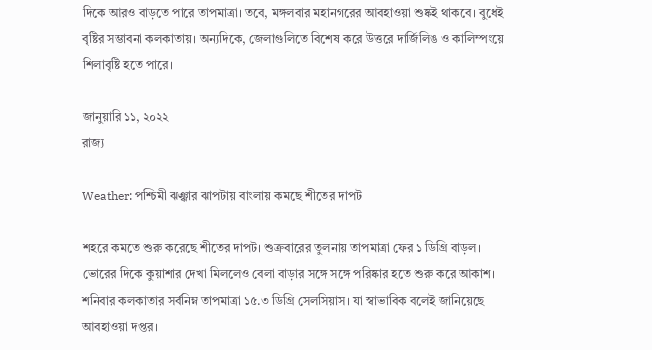দিকে আরও বাড়তে পারে তাপমাত্রা। তবে, মঙ্গলবার মহানগরের আবহাওয়া শুষ্কই থাকবে। বুধেই বৃষ্টির সম্ভাবনা কলকাতায়। অন্যদিকে, জেলাগুলিতে বিশেষ করে উত্তরে দার্জিলিঙ ও কালিম্পংয়ে শিলাবৃষ্টি হতে পারে।

জানুয়ারি ১১, ২০২২
রাজ্য

Weather: পশ্চিমী ঝঞ্ঝার ঝাপটায় বাংলায় কমছে শীতের দাপট

শহরে কমতে শুরু করেছে শীতের দাপট। শুক্রবারের তুলনায় তাপমাত্রা ফের ১ ডিগ্রি বাড়ল। ভোরের দিকে কুয়াশার দেখা মিললেও বেলা বাড়ার সঙ্গে সঙ্গে পরিষ্কার হতে শুরু করে আকাশ। শনিবার কলকাতার সর্বনিম্ন তাপমাত্রা ১৫.৩ ডিগ্রি সেলসিয়াস। যা স্বাভাবিক বলেই জানিয়েছে আবহাওয়া দপ্তর।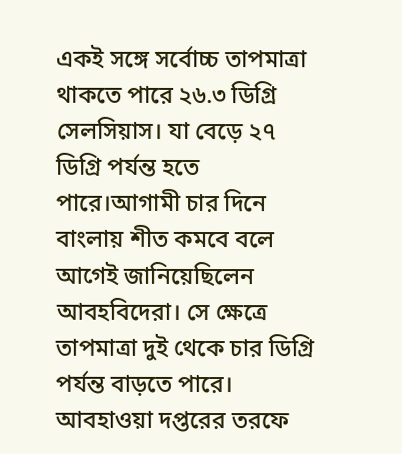একই সঙ্গে সর্বোচ্চ তাপমাত্রা থাকতে পারে ২৬.৩ ডিগ্রি সেলসিয়াস। যা বেড়ে ২৭ ডিগ্রি পর্যন্ত হতে পারে।আগামী চার দিনে বাংলায় শীত কমবে বলে আগেই জানিয়েছিলেন আবহবিদেরা। সে ক্ষেত্রে তাপমাত্রা দুই থেকে চার ডিগ্রি পর্যন্ত বাড়তে পারে। আবহাওয়া দপ্তরের তরফে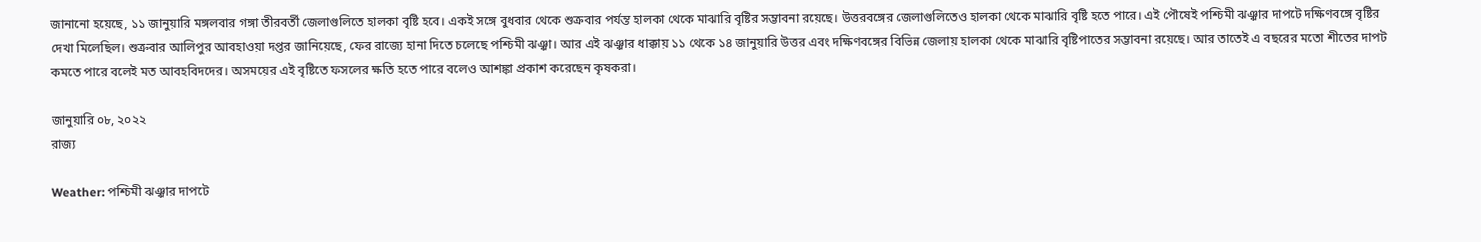জানানো হয়েছে, ১১ জানুয়ারি মঙ্গলবার গঙ্গা তীরবর্তী জেলাগুলিতে হালকা বৃষ্টি হবে। একই সঙ্গে বুধবার থেকে শুক্রবার পর্যন্ত হালকা থেকে মাঝারি বৃষ্টির সম্ভাবনা রয়েছে। উত্তরবঙ্গের জেলাগুলিতেও হালকা থেকে মাঝারি বৃষ্টি হতে পারে। এই পৌষেই পশ্চিমী ঝঞ্ঝার দাপটে দক্ষিণবঙ্গে বৃষ্টির দেখা মিলেছিল। শুক্রবার আলিপুর আবহাওয়া দপ্তর জানিয়েছে, ফের রাজ্যে হানা দিতে চলেছে পশ্চিমী ঝঞ্ঝা। আর এই ঝঞ্ঝার ধাক্কায় ১১ থেকে ১৪ জানুয়ারি উত্তর এবং দক্ষিণবঙ্গের বিভিন্ন জেলায় হালকা থেকে মাঝারি বৃষ্টিপাতের সম্ভাবনা রয়েছে। আর তাতেই এ বছরের মতো শীতের দাপট কমতে পারে বলেই মত আবহবিদদের। অসময়ের এই বৃষ্টিতে ফসলের ক্ষতি হতে পারে বলেও আশঙ্কা প্রকাশ করেছেন কৃষকরা।

জানুয়ারি ০৮, ২০২২
রাজ্য

Weather: পশ্চিমী ঝঞ্ঝার দাপটে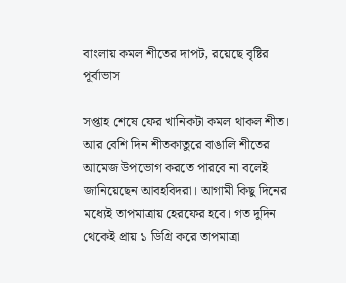বাংলায় কমল শীতের দাপট, রয়েছে বৃষ্টির পূর্বাভাস

সপ্তাহ শেষে ফের খানিকটা কমল থাকল শীত। আর বেশি দিন শীতকাতুরে বাঙালি শীতের আমেজ উপভোগ করতে পারবে না বলেই জানিয়েছেন আবহবিদরা। আগামী কিছু দিনের মধ্যেই তাপমাত্রায় হেরফের হবে। গত দুদিন থেকেই প্রায় ১ ডিগ্রি করে তাপমাত্রা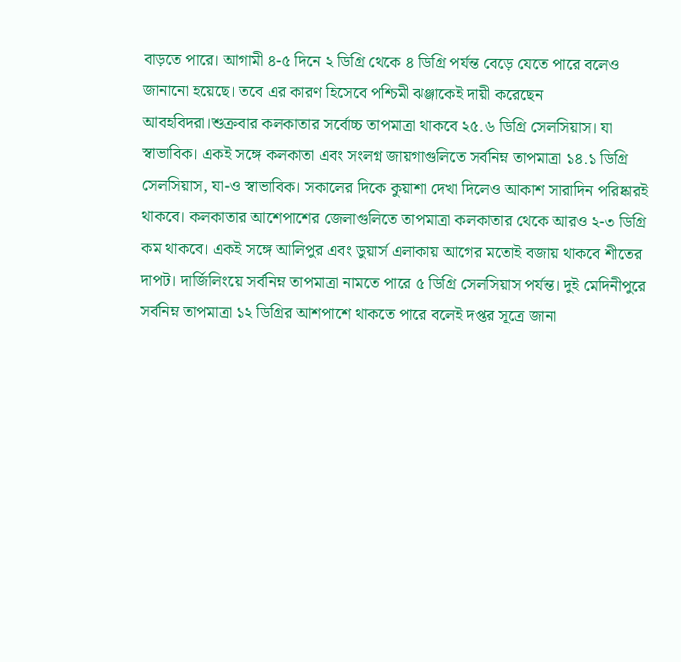বাড়তে পারে। আগামী ৪-৫ দিনে ২ ডিগ্রি থেকে ৪ ডিগ্রি পর্যন্ত বেড়ে যেতে পারে বলেও জানানো হয়েছে। তবে এর কারণ হিসেবে পশ্চিমী ঝঞ্জাকেই দায়ী করেছেন আবহবিদরা।শুক্রবার কলকাতার সর্বোচ্চ তাপমাত্রা থাকবে ২৫.৬ ডিগ্রি সেলসিয়াস। যা স্বাভাবিক। একই সঙ্গে কলকাতা এবং সংলগ্ন জায়গাগুলিতে সর্বনিম্ন তাপমাত্রা ১৪.১ ডিগ্রি সেলসিয়াস, যা-ও স্বাভাবিক। সকালের দিকে কুয়াশা দেখা দিলেও আকাশ সারাদিন পরিষ্কারই থাকবে। কলকাতার আশেপাশের জেলাগুলিতে তাপমাত্রা কলকাতার থেকে আরও ২-৩ ডিগ্রি কম থাকবে। একই সঙ্গে আলিপুর এবং ডুয়ার্স এলাকায় আগের মতোই বজায় থাকবে শীতের দাপট। দার্জিলিংয়ে সর্বনিম্ন তাপমাত্রা নামতে পারে ৫ ডিগ্রি সেলসিয়াস পর্যন্ত। দুই মেদিনীপুরে সর্বনিম্ন তাপমাত্রা ১২ ডিগ্রির আশপাশে থাকতে পারে বলেই দপ্তর সূত্রে জানা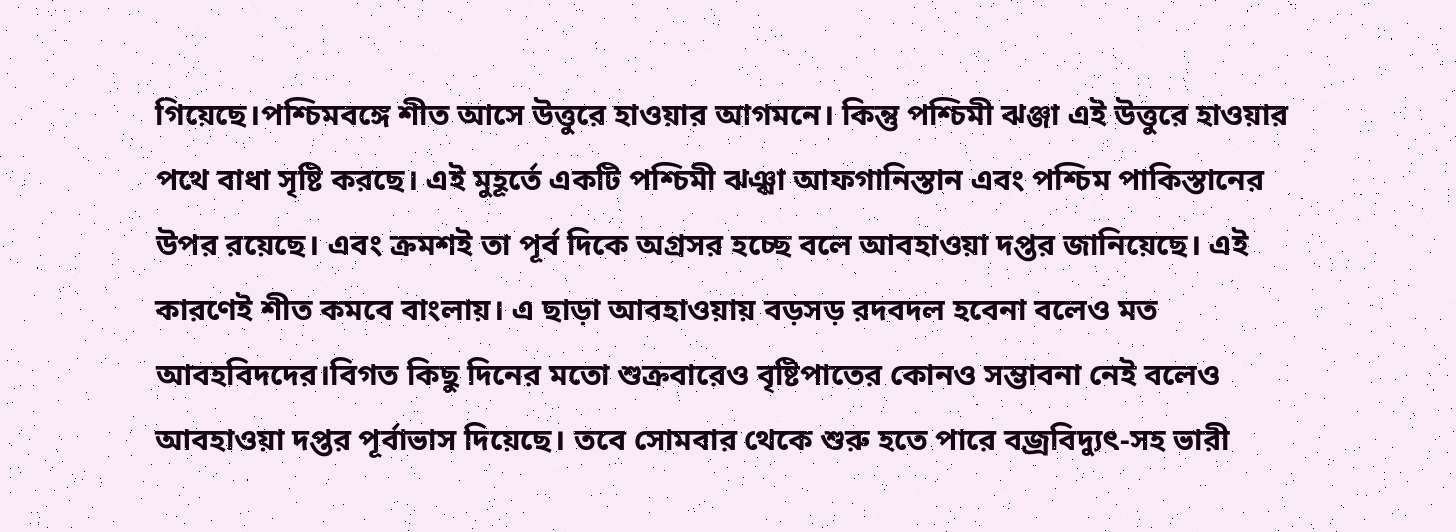গিয়েছে।পশ্চিমবঙ্গে শীত আসে উত্তুরে হাওয়ার আগমনে। কিন্তু পশ্চিমী ঝঞ্জা এই উত্তুরে হাওয়ার পথে বাধা সৃষ্টি করছে। এই মুহূর্তে একটি পশ্চিমী ঝঞ্ঝা আফগানিস্তান এবং পশ্চিম পাকিস্তানের উপর রয়েছে। এবং ক্রমশই তা পূর্ব দিকে অগ্রসর হচ্ছে বলে আবহাওয়া দপ্তর জানিয়েছে। এই কারণেই শীত কমবে বাংলায়। এ ছাড়া আবহাওয়ায় বড়সড় রদবদল হবেনা বলেও মত আবহবিদদের।বিগত কিছু দিনের মতো শুক্রবারেও বৃষ্টিপাতের কোনও সম্ভাবনা নেই বলেও আবহাওয়া দপ্তর পূর্বাভাস দিয়েছে। তবে সোমবার থেকে শুরু হতে পারে বজ্রবিদ্যুৎ-সহ ভারী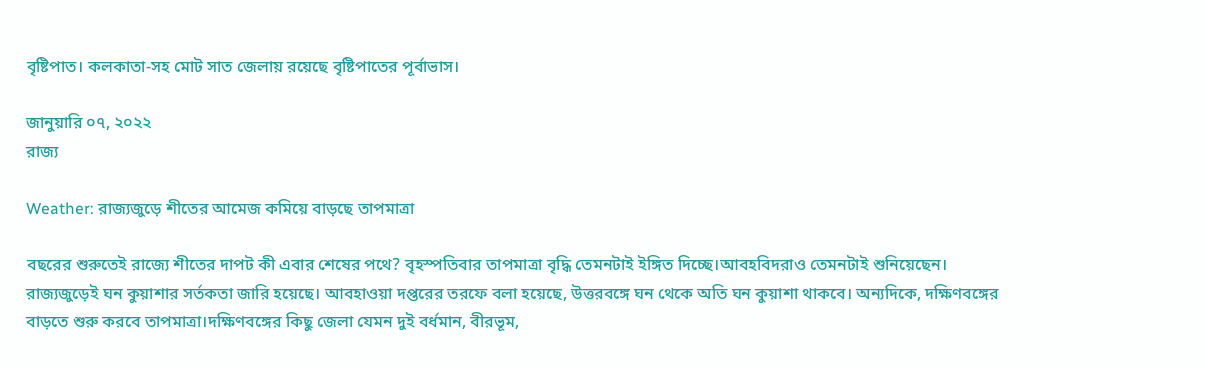বৃষ্টিপাত। কলকাতা-সহ মোট সাত জেলায় রয়েছে বৃষ্টিপাতের পূর্বাভাস।

জানুয়ারি ০৭, ২০২২
রাজ্য

Weather: রাজ্যজুড়ে শীতের আমেজ কমিয়ে বাড়ছে তাপমাত্রা

বছরের শুরুতেই রাজ্যে শীতের দাপট কী এবার শেষের পথে? বৃহস্পতিবার তাপমাত্রা বৃদ্ধি তেমনটাই ইঙ্গিত দিচ্ছে।আবহবিদরাও তেমনটাই শুনিয়েছেন। রাজ্যজুড়েই ঘন কুয়াশার সর্তকতা জারি হয়েছে। আবহাওয়া দপ্তরের তরফে বলা হয়েছে, উত্তরবঙ্গে ঘন থেকে অতি ঘন কুয়াশা থাকবে। অন্যদিকে, দক্ষিণবঙ্গের বাড়তে শুরু করবে তাপমাত্রা।দক্ষিণবঙ্গের কিছু জেলা যেমন দুই বর্ধমান, বীরভূম,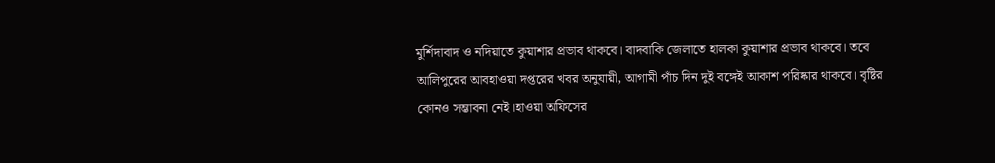মুর্শিদাবাদ ও নদিয়াতে কুয়াশার প্রভাব থাকবে। বাদবাকি জেলাতে হালকা কুয়াশার প্রভাব থাকবে। তবে আলিপুরের আবহাওয়া দপ্তরের খবর অনুযায়ী, আগামী পাঁচ দিন দুই বঙ্গেই আকাশ পরিষ্কার থাকবে। বৃষ্টির কোনও সম্ভাবনা নেই।হাওয়া অফিসের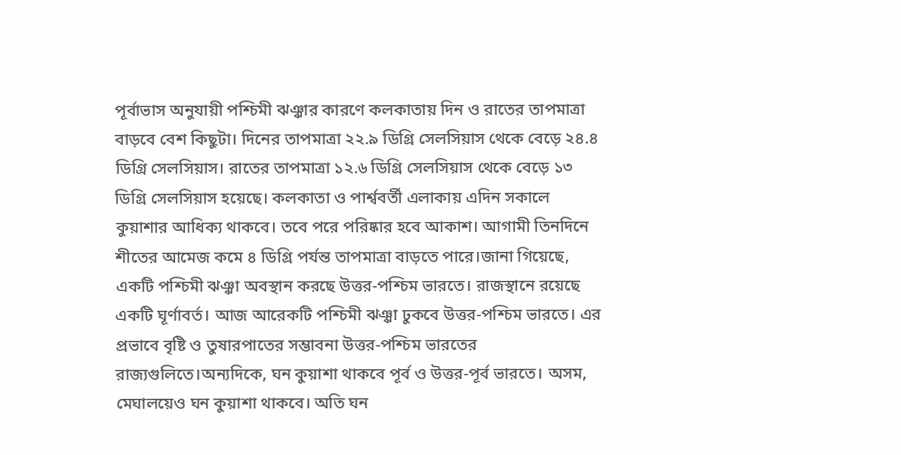পূর্বাভাস অনুযায়ী পশ্চিমী ঝঞ্ঝার কারণে কলকাতায় দিন ও রাতের তাপমাত্রা বাড়বে বেশ কিছুটা। দিনের তাপমাত্রা ২২.৯ ডিগ্রি সেলসিয়াস থেকে বেড়ে ২৪.৪ ডিগ্রি সেলসিয়াস। রাতের তাপমাত্রা ১২.৬ ডিগ্রি সেলসিয়াস থেকে বেড়ে ১৩ ডিগ্রি সেলসিয়াস হয়েছে। কলকাতা ও পার্শ্ববর্তী এলাকায় এদিন সকালে কুয়াশার আধিক্য থাকবে। তবে পরে পরিষ্কার হবে আকাশ। আগামী তিনদিনে শীতের আমেজ কমে ৪ ডিগ্রি পর্যন্ত তাপমাত্রা বাড়তে পারে।জানা গিয়েছে, একটি পশ্চিমী ঝঞ্ঝা অবস্থান করছে উত্তর-পশ্চিম ভারতে। রাজস্থানে রয়েছে একটি ঘূর্ণাবর্ত। আজ আরেকটি পশ্চিমী ঝঞ্ঝা ঢুকবে উত্তর-পশ্চিম ভারতে। এর প্রভাবে বৃষ্টি ও তুষারপাতের সম্ভাবনা উত্তর-পশ্চিম ভারতের রাজ্যগুলিতে।অন্যদিকে, ঘন কুয়াশা থাকবে পূর্ব ও উত্তর-পূর্ব ভারতে। অসম, মেঘালয়েও ঘন কুয়াশা থাকবে। অতি ঘন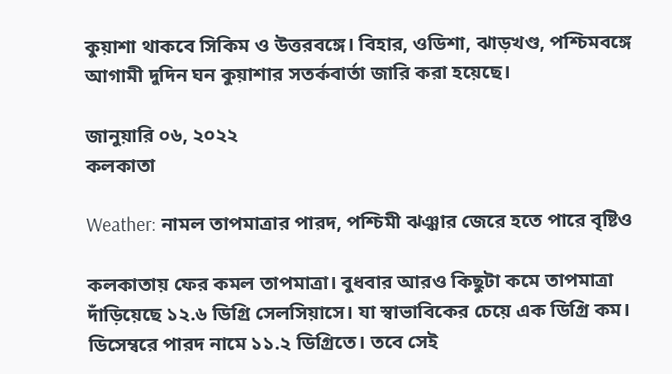কুয়াশা থাকবে সিকিম ও উত্তরবঙ্গে। বিহার, ওডিশা, ঝাড়খণ্ড, পশ্চিমবঙ্গে আগামী দুদিন ঘন কুয়াশার সতর্কবার্তা জারি করা হয়েছে।

জানুয়ারি ০৬, ২০২২
কলকাতা

Weather: নামল তাপমাত্রার পারদ, পশ্চিমী ঝঞ্ঝার জেরে হতে পারে বৃষ্টিও

কলকাতায় ফের কমল তাপমাত্রা। বুধবার আরও কিছুটা কমে তাপমাত্রা দাঁড়িয়েছে ১২.৬ ডিগ্রি সেলসিয়াসে। যা স্বাভাবিকের চেয়ে এক ডিগ্রি কম। ডিসেম্বরে পারদ নামে ১১.২ ডিগ্রিতে। তবে সেই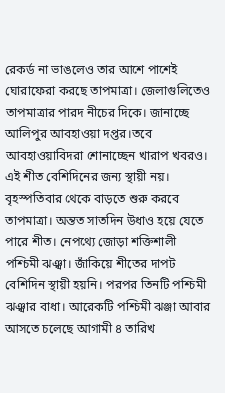রেকর্ড না ভাঙলেও তার আশে পাশেই ঘোরাফেরা করছে তাপমাত্রা। জেলাগুলিতেও তাপমাত্রার পারদ নীচের দিকে। জানাচ্ছে আলিপুর আবহাওয়া দপ্তর।তবে আবহাওয়াবিদরা শোনাচ্ছেন খারাপ খবরও। এই শীত বেশিদিনের জন্য স্থায়ী নয়। বৃহস্পতিবার থেকে বাড়তে শুরু করবে তাপমাত্রা। অন্তত সাতদিন উধাও হয়ে যেতে পারে শীত। নেপথ্যে জোড়া শক্তিশালী পশ্চিমী ঝঞ্ঝা। জাঁকিয়ে শীতের দাপট বেশিদিন স্থায়ী হয়নি। পরপর তিনটি পশ্চিমী ঝঞ্ঝার বাধা। আরেকটি পশ্চিমী ঝঞ্জা আবার আসতে চলেছে আগামী ৪ তারিখ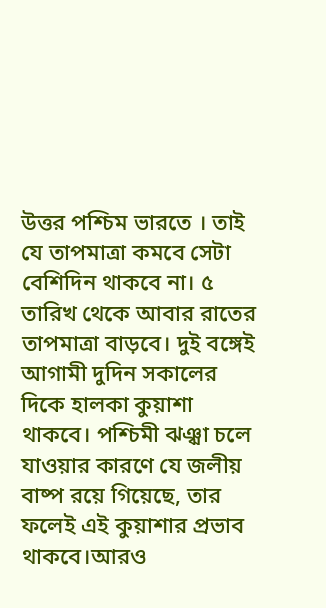উত্তর পশ্চিম ভারতে । তাই যে তাপমাত্রা কমবে সেটা বেশিদিন থাকবে না। ৫ তারিখ থেকে আবার রাতের তাপমাত্রা বাড়বে। দুই বঙ্গেই আগামী দুদিন সকালের দিকে হালকা কুয়াশা থাকবে। পশ্চিমী ঝঞ্ঝা চলে যাওয়ার কারণে যে জলীয় বাষ্প রয়ে গিয়েছে, তার ফলেই এই কুয়াশার প্রভাব থাকবে।আরও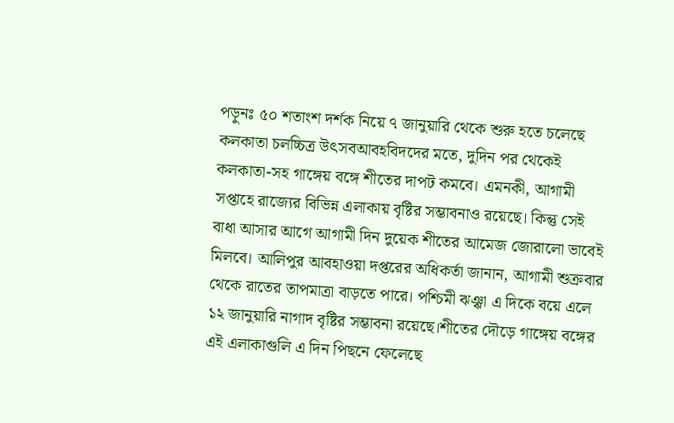পড়ুনঃ ৫০ শতাংশ দর্শক নিয়ে ৭ জানুয়ারি থেকে শুরু হতে চলেছে কলকাতা চলচ্চিত্র উৎসবআবহবিদদের মতে, দুদিন পর থেকেই কলকাতা-সহ গাঙ্গেয় বঙ্গে শীতের দাপট কমবে। এমনকী, আগামী সপ্তাহে রাজ্যের বিভিন্ন এলাকায় বৃষ্টির সম্ভাবনাও রয়েছে। কিন্তু সেই বাধা আসার আগে আগামী দিন দুয়েক শীতের আমেজ জোরালো ভাবেই মিলবে। আলিপুর আবহাওয়া দপ্তরের অধিকর্তা জানান, আগামী শুক্রবার থেকে রাতের তাপমাত্রা বাড়তে পারে। পশ্চিমী ঝঞ্ঝা এ দিকে বয়ে এলে ১২ জানুয়ারি নাগাদ বৃষ্টির সম্ভাবনা রয়েছে।শীতের দৌড়ে গাঙ্গেয় বঙ্গের এই এলাকাগুলি এ দিন পিছনে ফেলেছে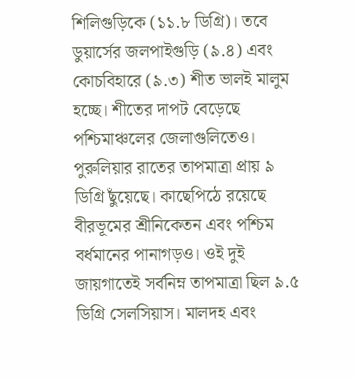শিলিগুড়িকে (১১.৮ ডিগ্রি)। তবে ডুয়ার্সের জলপাইগুড়ি (৯.৪) এবং কোচবিহারে (৯.৩) শীত ভালই মালুম হচ্ছে। শীতের দাপট বেড়েছে পশ্চিমাঞ্চলের জেলাগুলিতেও। পুরুলিয়ার রাতের তাপমাত্রা প্রায় ৯ ডিগ্রি ছুঁয়েছে। কাছেপিঠে রয়েছে বীরভূমের শ্রীনিকেতন এবং পশ্চিম বর্ধমানের পানাগড়ও। ওই দুই জায়গাতেই সর্বনিম্ন তাপমাত্রা ছিল ৯.৫ ডিগ্রি সেলসিয়াস। মালদহ এবং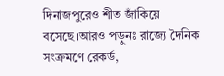দিনাজপুরেও শীত জাঁকিয়ে বসেছে।আরও পড়ুনঃ রাজ্যে দৈনিক সংক্রমণে রেকর্ড,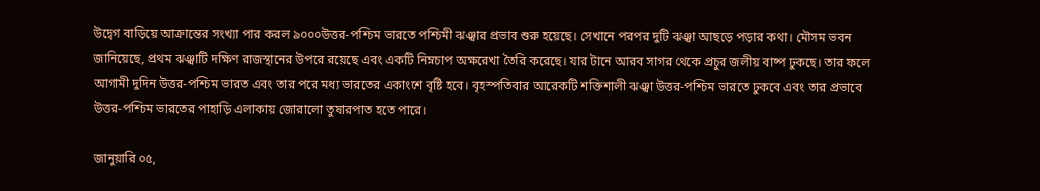উদ্বেগ বাড়িয়ে আক্রান্তের সংখ্যা পার করল ৯০০০উত্তর-পশ্চিম ভারতে পশ্চিমী ঝঞ্ঝার প্রভাব শুরু হয়েছে। সেখানে পরপর দুটি ঝঞ্ঝা আছড়ে পড়ার কথা। মৌসম ভবন জানিয়েছে, প্রথম ঝঞ্ঝাটি দক্ষিণ রাজস্থানের উপরে রয়েছে এবং একটি নিম্নচাপ অক্ষরেখা তৈরি করেছে। যার টানে আরব সাগর থেকে প্রচুর জলীয় বাষ্প ঢুকছে। তার ফলে আগামী দুদিন উত্তর-পশ্চিম ভারত এবং তার পরে মধ্য ভারতের একাংশে বৃষ্টি হবে। বৃহস্পতিবার আরেকটি শক্তিশালী ঝঞ্ঝা উত্তর-পশ্চিম ভারতে ঢুকবে এবং তার প্রভাবে উত্তর-পশ্চিম ভারতের পাহাড়ি এলাকায় জোরালো তুষারপাত হতে পারে।

জানুয়ারি ০৫,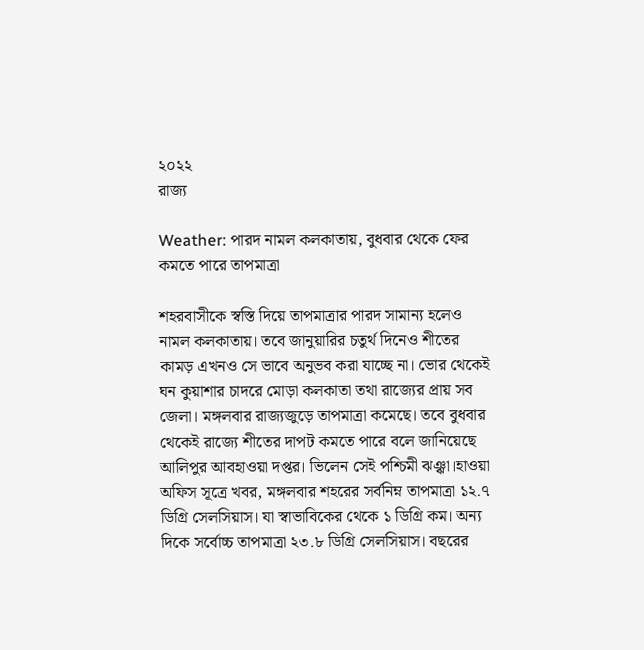২০২২
রাজ্য

Weather: পারদ নামল কলকাতায়, বুধবার থেকে ফের কমতে পারে তাপমাত্রা

শহরবাসীকে স্বস্তি দিয়ে তাপমাত্রার পারদ সামান্য হলেও নামল কলকাতায়। তবে জানুয়ারির চতুর্থ দিনেও শীতের কামড় এখনও সে ভাবে অনুভব করা যাচ্ছে না। ভোর থেকেই ঘন কুয়াশার চাদরে মোড়া কলকাতা তথা রাজ্যের প্রায় সব জেলা। মঙ্গলবার রাজ্যজুড়ে তাপমাত্রা কমেছে। তবে বুধবার থেকেই রাজ্যে শীতের দাপট কমতে পারে বলে জানিয়েছে আলিপুর আবহাওয়া দপ্তর। ভিলেন সেই পশ্চিমী ঝঞ্ঝা।হাওয়া অফিস সূত্রে খবর, মঙ্গলবার শহরের সর্বনিম্ন তাপমাত্রা ১২.৭ ডিগ্রি সেলসিয়াস। যা স্বাভাবিকের থেকে ১ ডিগ্রি কম। অন্য দিকে সর্বোচ্চ তাপমাত্রা ২৩.৮ ডিগ্রি সেলসিয়াস। বছরের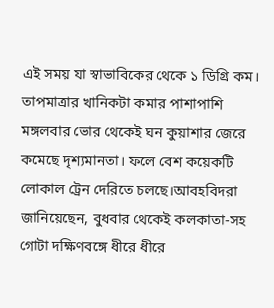এই সময় যা স্বাভাবিকের থেকে ১ ডিগ্রি কম। তাপমাত্রার খানিকটা কমার পাশাপাশি মঙ্গলবার ভোর থেকেই ঘন কুয়াশার জেরে কমেছে দৃশ্যমানতা। ফলে বেশ কয়েকটি লোকাল ট্রেন দেরিতে চলছে।আবহবিদরা জানিয়েছেন, বুধবার থেকেই কলকাতা-সহ গোটা দক্ষিণবঙ্গে ধীরে ধীরে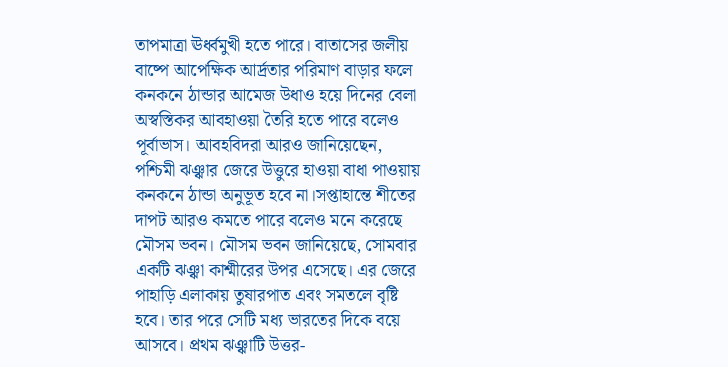তাপমাত্রা ঊর্ধ্বমুখী হতে পারে। বাতাসের জলীয় বাষ্পে আপেক্ষিক আর্দ্রতার পরিমাণ বাড়ার ফলে কনকনে ঠান্ডার আমেজ উধাও হয়ে দিনের বেলা অস্বস্তিকর আবহাওয়া তৈরি হতে পারে বলেও পূর্বাভাস। আবহবিদরা আরও জানিয়েছেন, পশ্চিমী ঝঞ্ঝার জেরে উত্তুরে হাওয়া বাধা পাওয়ায় কনকনে ঠান্ডা অনুভূত হবে না।সপ্তাহান্তে শীতের দাপট আরও কমতে পারে বলেও মনে করেছে মৌসম ভবন। মৌসম ভবন জানিয়েছে, সোমবার একটি ঝঞ্ঝা কাশ্মীরের উপর এসেছে। এর জেরে পাহাড়ি এলাকায় তুষারপাত এবং সমতলে বৃষ্টি হবে। তার পরে সেটি মধ্য ভারতের দিকে বয়ে আসবে। প্রথম ঝঞ্ঝাটি উত্তর-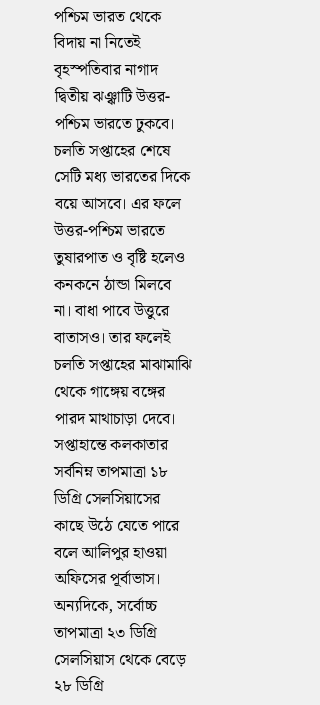পশ্চিম ভারত থেকে বিদায় না নিতেই বৃহস্পতিবার নাগাদ দ্বিতীয় ঝঞ্ঝাটি উত্তর-পশ্চিম ভারতে ঢুকবে। চলতি সপ্তাহের শেষে সেটি মধ্য ভারতের দিকে বয়ে আসবে। এর ফলে উত্তর-পশ্চিম ভারতে তুষারপাত ও বৃষ্টি হলেও কনকনে ঠান্ডা মিলবে না। বাধা পাবে উত্তুরে বাতাসও। তার ফলেই চলতি সপ্তাহের মাঝামাঝি থেকে গাঙ্গেয় বঙ্গের পারদ মাথাচাড়া দেবে। সপ্তাহান্তে কলকাতার সর্বনিম্ন তাপমাত্রা ১৮ ডিগ্রি সেলসিয়াসের কাছে উঠে যেতে পারে বলে আলিপুর হাওয়া অফিসের পূর্বাভাস। অন্যদিকে, সর্বোচ্চ তাপমাত্রা ২৩ ডিগ্রি সেলসিয়াস থেকে বেড়ে ২৮ ডিগ্রি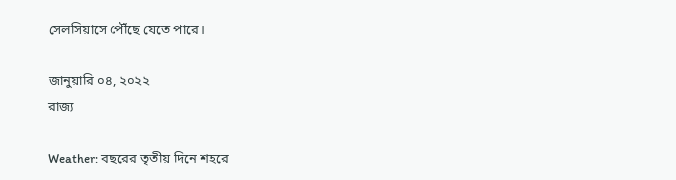সেলসিয়াসে পৌঁছে যেতে পারে।

জানুয়ারি ০৪, ২০২২
রাজ্য

Weather: বছরের তৃতীয় দিনে শহরে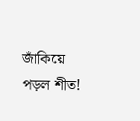জাঁকিয়ে পড়ল শীত!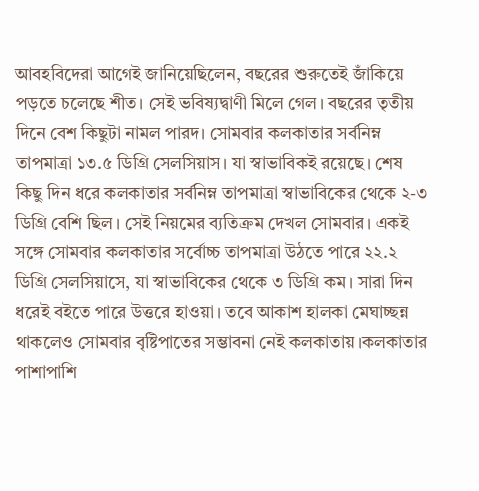আবহবিদেরা আগেই জানিয়েছিলেন, বছরের শুরুতেই জাঁকিয়ে পড়তে চলেছে শীত। সেই ভবিষ্যদ্বাণী মিলে গেল। বছরের তৃতীয় দিনে বেশ কিছুটা নামল পারদ। সোমবার কলকাতার সর্বনিম্ন তাপমাত্রা ১৩.৫ ডিগ্রি সেলসিয়াস। যা স্বাভাবিকই রয়েছে। শেষ কিছু দিন ধরে কলকাতার সর্বনিম্ন তাপমাত্রা স্বাভাবিকের থেকে ২-৩ ডিগ্রি বেশি ছিল। সেই নিয়মের ব্যতিক্রম দেখল সোমবার। একই সঙ্গে সোমবার কলকাতার সর্বোচ্চ তাপমাত্রা উঠতে পারে ২২.২ ডিগ্রি সেলসিয়াসে, যা স্বাভাবিকের থেকে ৩ ডিগ্রি কম। সারা দিন ধরেই বইতে পারে উত্তরে হাওয়া। তবে আকাশ হালকা মেঘাচ্ছন্ন থাকলেও সোমবার বৃষ্টিপাতের সম্ভাবনা নেই কলকাতায়।কলকাতার পাশাপাশি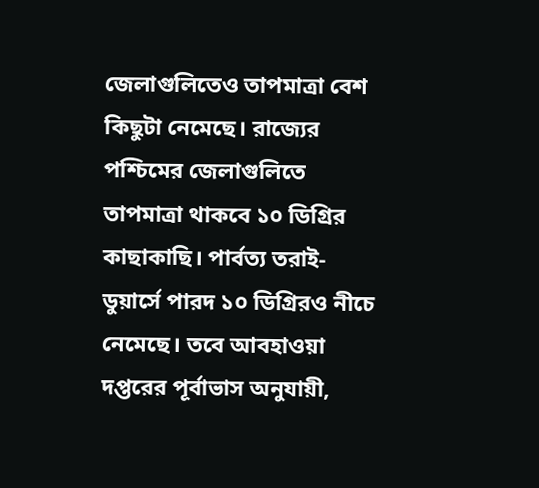জেলাগুলিতেও তাপমাত্রা বেশ কিছুটা নেমেছে। রাজ্যের পশ্চিমের জেলাগুলিতে তাপমাত্রা থাকবে ১০ ডিগ্রির কাছাকাছি। পার্বত্য তরাই-ডুয়ার্সে পারদ ১০ ডিগ্রিরও নীচে নেমেছে। তবে আবহাওয়া দপ্তরের পূর্বাভাস অনুযায়ী,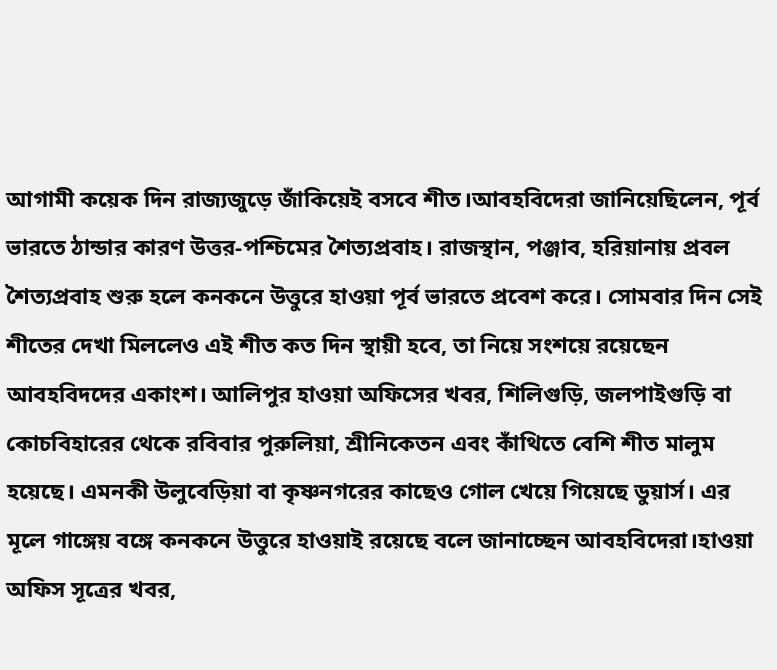আগামী কয়েক দিন রাজ্যজুড়ে জাঁকিয়েই বসবে শীত।আবহবিদেরা জানিয়েছিলেন, পূর্ব ভারতে ঠান্ডার কারণ উত্তর-পশ্চিমের শৈত্যপ্রবাহ। রাজস্থান, পঞ্জাব, হরিয়ানায় প্রবল শৈত্যপ্রবাহ শুরু হলে কনকনে উত্তুরে হাওয়া পূর্ব ভারতে প্রবেশ করে। সোমবার দিন সেই শীতের দেখা মিললেও এই শীত কত দিন স্থায়ী হবে, তা নিয়ে সংশয়ে রয়েছেন আবহবিদদের একাংশ। আলিপুর হাওয়া অফিসের খবর, শিলিগুড়ি, জলপাইগুড়ি বা কোচবিহারের থেকে রবিবার পুরুলিয়া, শ্রীনিকেতন এবং কাঁথিতে বেশি শীত মালুম হয়েছে। এমনকী উলুবেড়িয়া বা কৃষ্ণনগরের কাছেও গোল খেয়ে গিয়েছে ডুয়ার্স। এর মূলে গাঙ্গেয় বঙ্গে কনকনে উত্তুরে হাওয়াই রয়েছে বলে জানাচ্ছেন আবহবিদেরা।হাওয়া অফিস সূত্রের খবর,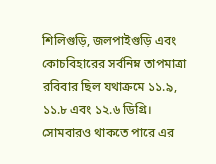শিলিগুড়ি, জলপাইগুড়ি এবং কোচবিহারের সর্বনিম্ন তাপমাত্রা রবিবার ছিল যথাক্রমে ১১.৯, ১১.৮ এবং ১২.৬ ডিগ্রি। সোমবারও থাকতে পারে এর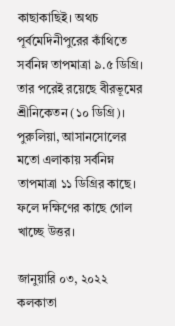কাছাকাছিই। অথচ পূর্বমেদিনীপুরের কাঁথিতে সর্বনিম্ন তাপমাত্রা ৯.৫ ডিগ্রি। তার পরেই রয়েছে বীরভূমের শ্রীনিকেতন (১০ ডিগ্রি)। পুরুলিয়া, আসানসোলের মতো এলাকায় সর্বনিম্ন তাপমাত্রা ১১ ডিগ্রির কাছে। ফলে দক্ষিণের কাছে গোল খাচ্ছে উত্তর।

জানুয়ারি ০৩, ২০২২
কলকাতা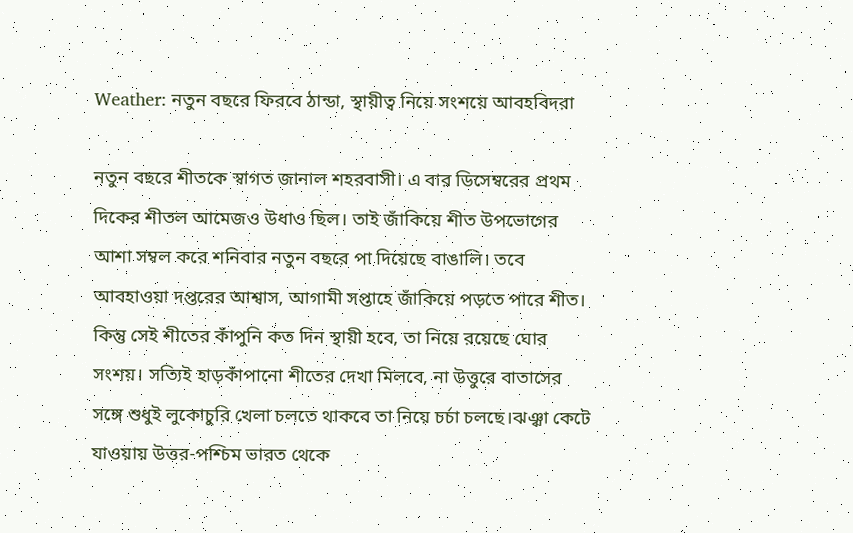Weather: নতুন বছরে ফিরবে ঠান্ডা, স্থায়ীত্ব নিয়ে সংশয়ে আবহবিদরা

নতুন বছরে শীতকে স্বাগত জানাল শহরবাসী। এ বার ডিসেম্বরের প্রথম দিকের শীতল আমেজও উধাও ছিল। তাই জাঁকিয়ে শীত উপভোগের আশা সম্বল করে শনিবার নতুন বছরে পা দিয়েছে বাঙালি। তবে আবহাওয়া দপ্তরের আশ্বাস, আগামী সপ্তাহে জাঁকিয়ে পড়তে পারে শীত। কিন্তু সেই শীতের কাঁপুনি কত দিন স্থায়ী হবে, তা নিয়ে রয়েছে ঘোর সংশয়। সত্যিই হাড়কাঁপানো শীতের দেখা মিলবে, না উত্তুরে বাতাসের সঙ্গে শুধুই লুকোচুরি খেলা চলতে থাকবে তা নিয়ে চর্চা চলছে।ঝঞ্ঝা কেটে যাওয়ায় উত্তর-পশ্চিম ভারত থেকে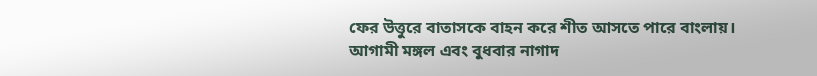ফের উত্তুরে বাতাসকে বাহন করে শীত আসতে পারে বাংলায়। আগামী মঙ্গল এবং বুধবার নাগাদ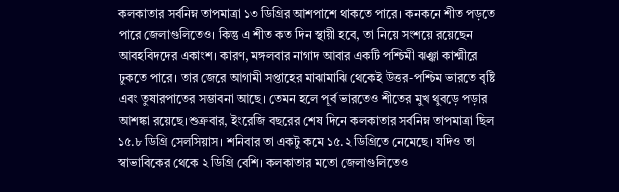কলকাতার সর্বনিম্ন তাপমাত্রা ১৩ ডিগ্রির আশপাশে থাকতে পারে। কনকনে শীত পড়তে পারে জেলাগুলিতেও। কিন্তু এ শীত কত দিন স্থায়ী হবে, তা নিয়ে সংশয়ে রয়েছেন আবহবিদদের একাংশ। কারণ, মঙ্গলবার নাগাদ আবার একটি পশ্চিমী ঝঞ্ঝা কাশ্মীরে ঢুকতে পারে। তার জেরে আগামী সপ্তাহের মাঝামাঝি থেকেই উত্তর-পশ্চিম ভারতে বৃষ্টি এবং তুষারপাতের সম্ভাবনা আছে। তেমন হলে পূর্ব ভারতেও শীতের মুখ থুবড়ে পড়ার আশঙ্কা রয়েছে।শুক্রবার, ইংরেজি বছরের শেষ দিনে কলকাতার সর্বনিম্ন তাপমাত্রা ছিল ১৫.৮ ডিগ্রি সেলসিয়াস। শনিবার তা একটু কমে ১৫.২ ডিগ্রিতে নেমেছে। যদিও তা স্বাভাবিকের থেকে ২ ডিগ্রি বেশি। কলকাতার মতো জেলাগুলিতেও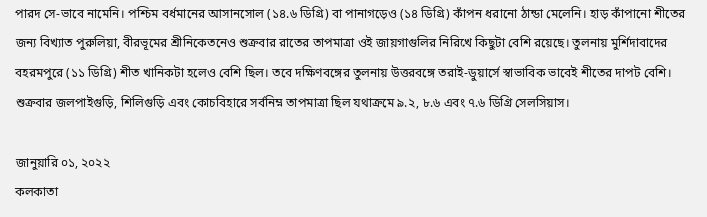পারদ সে-ভাবে নামেনি। পশ্চিম বর্ধমানের আসানসোল (১৪.৬ ডিগ্রি) বা পানাগড়েও (১৪ ডিগ্রি) কাঁপন ধরানো ঠান্ডা মেলেনি। হাড় কাঁপানো শীতের জন্য বিখ্যাত পুরুলিয়া, বীরভূমের শ্রীনিকেতনেও শুক্রবার রাতের তাপমাত্রা ওই জায়গাগুলির নিরিখে কিছুটা বেশি রয়েছে। তুলনায় মুর্শিদাবাদের বহরমপুরে (১১ ডিগ্রি) শীত খানিকটা হলেও বেশি ছিল। তবে দক্ষিণবঙ্গের তুলনায় উত্তরবঙ্গে তরাই-ডুয়ার্সে স্বাভাবিক ভাবেই শীতের দাপট বেশি। শুক্রবার জলপাইগুড়ি, শিলিগুড়ি এবং কোচবিহারে সর্বনিম্ন তাপমাত্রা ছিল যথাক্রমে ৯.২, ৮.৬ এবং ৭.৬ ডিগ্রি সেলসিয়াস।

জানুয়ারি ০১, ২০২২
কলকাতা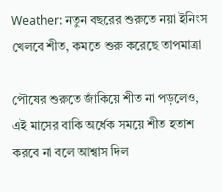Weather: নতুন বছরের শুরুতে নয়া ইনিংস খেলবে শীত, কমতে শুরু করেছে তাপমাত্রা

পৌষের শুরুতে জাঁকিয়ে শীত না পড়লেও, এই মাসের বাকি অর্ধেক সময়ে শীত হতাশ করবে না বলে আশ্বাস দিল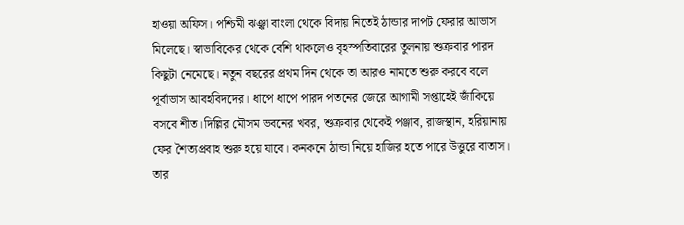হাওয়া অফিস। পশ্চিমী ঝঞ্ঝা বাংলা থেকে বিদায় নিতেই ঠান্ডার দাপট ফেরার আভাস মিলেছে। স্বাভাবিকের থেকে বেশি থাকলেও বৃহস্পতিবারের তুলনায় শুক্রবার পারদ কিছুটা নেমেছে। নতুন বছরের প্রথম দিন থেকে তা আরও নামতে শুরু করবে বলে পূর্বাভাস আবহবিদদের। ধাপে ধাপে পারদ পতনের জেরে আগামী সপ্তাহেই জাঁকিয়ে বসবে শীত।দিল্লির মৌসম ভবনের খবর, শুক্রবার থেকেই পঞ্জাব, রাজস্থান, হরিয়ানায় ফের শৈত্যপ্রবাহ শুরু হয়ে যাবে। কনকনে ঠান্ডা নিয়ে হাজির হতে পারে উত্তুরে বাতাস। তার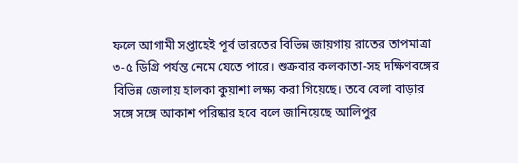ফলে আগামী সপ্তাহেই পূর্ব ভারতের বিভিন্ন জায়গায় রাতের তাপমাত্রা ৩-৫ ডিগ্রি পর্যন্ত নেমে যেতে পারে। শুক্রবার কলকাতা-সহ দক্ষিণবঙ্গের বিভিন্ন জেলায় হালকা কুয়াশা লক্ষ্য করা গিয়েছে। তবে বেলা বাড়ার সঙ্গে সঙ্গে আকাশ পরিষ্কার হবে বলে জানিয়েছে আলিপুর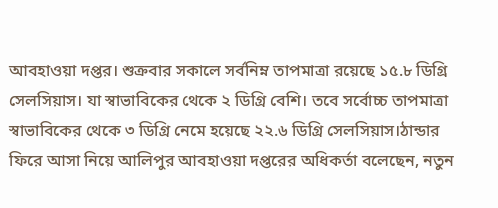আবহাওয়া দপ্তর। শুক্রবার সকালে সর্বনিম্ন তাপমাত্রা রয়েছে ১৫.৮ ডিগ্রি সেলসিয়াস। যা স্বাভাবিকের থেকে ২ ডিগ্রি বেশি। তবে সর্বোচ্চ তাপমাত্রা স্বাভাবিকের থেকে ৩ ডিগ্রি নেমে হয়েছে ২২.৬ ডিগ্রি সেলসিয়াস।ঠান্ডার ফিরে আসা নিয়ে আলিপুর আবহাওয়া দপ্তরের অধিকর্তা বলেছেন, নতুন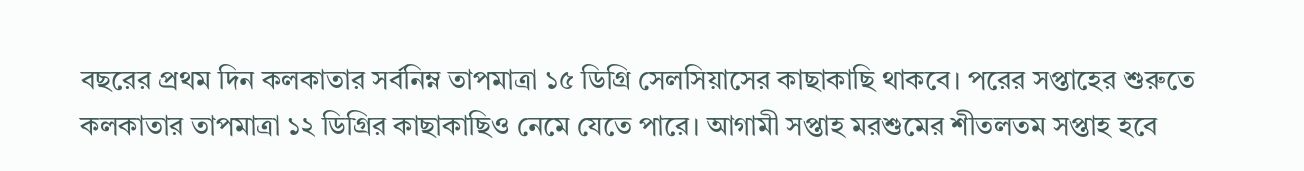বছরের প্রথম দিন কলকাতার সর্বনিম্ন তাপমাত্রা ১৫ ডিগ্রি সেলসিয়াসের কাছাকাছি থাকবে। পরের সপ্তাহের শুরুতে কলকাতার তাপমাত্রা ১২ ডিগ্রির কাছাকাছিও নেমে যেতে পারে। আগামী সপ্তাহ মরশুমের শীতলতম সপ্তাহ হবে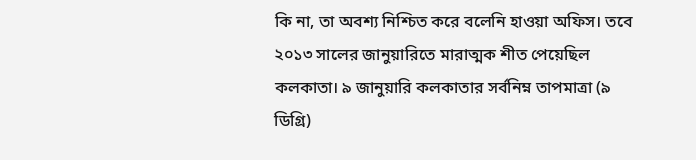কি না, তা অবশ্য নিশ্চিত করে বলেনি হাওয়া অফিস। তবে ২০১৩ সালের জানুয়ারিতে মারাত্মক শীত পেয়েছিল কলকাতা। ৯ জানুয়ারি কলকাতার সর্বনিম্ন তাপমাত্রা (৯ ডিগ্রি)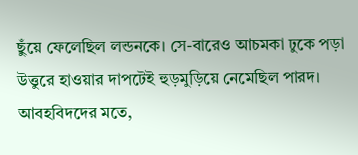ছুঁয়ে ফেলেছিল লন্ডনকে। সে-বারেও আচমকা ঢুকে পড়া উত্তুরে হাওয়ার দাপটেই হুড়মুড়িয়ে নেমেছিল পারদ। আবহবিদদের মতে,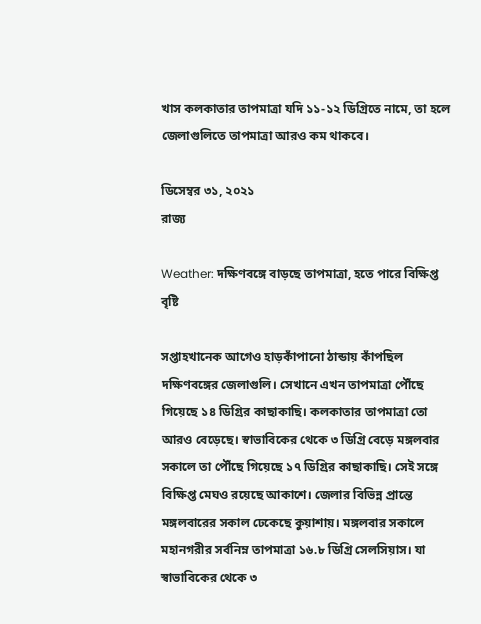খাস কলকাতার তাপমাত্রা যদি ১১-১২ ডিগ্রিতে নামে, তা হলে জেলাগুলিতে তাপমাত্রা আরও কম থাকবে।

ডিসেম্বর ৩১, ২০২১
রাজ্য

Weather: দক্ষিণবঙ্গে বাড়ছে তাপমাত্রা, হতে পারে বিক্ষিপ্ত বৃষ্টি

সপ্তাহখানেক আগেও হাড়কাঁপানো ঠান্ডায় কাঁপছিল দক্ষিণবঙ্গের জেলাগুলি। সেখানে এখন তাপমাত্রা পৌঁছে গিয়েছে ১৪ ডিগ্রির কাছাকাছি। কলকাতার তাপমাত্রা তো আরও বেড়েছে। স্বাভাবিকের থেকে ৩ ডিগ্রি বেড়ে মঙ্গলবার সকালে তা পৌঁছে গিয়েছে ১৭ ডিগ্রির কাছাকাছি। সেই সঙ্গে বিক্ষিপ্ত মেঘও রয়েছে আকাশে। জেলার বিভিন্ন প্রান্তে মঙ্গলবারের সকাল ঢেকেছে কুয়াশায়। মঙ্গলবার সকালে মহানগরীর সর্বনিম্ন তাপমাত্রা ১৬.৮ ডিগ্রি সেলসিয়াস। যা স্বাভাবিকের থেকে ৩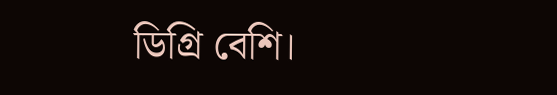ডিগ্রি বেশি।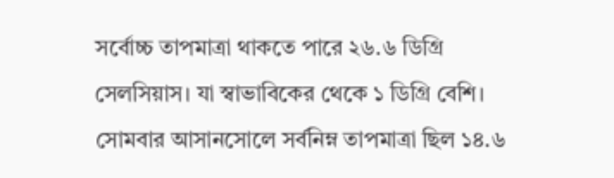সর্বোচ্চ তাপমাত্রা থাকতে পারে ২৬.৬ ডিগ্রি সেলসিয়াস। যা স্বাভাবিকের থেকে ১ ডিগ্রি বেশি। সোমবার আসানসোলে সর্বনিম্ন তাপমাত্রা ছিল ১৪.৬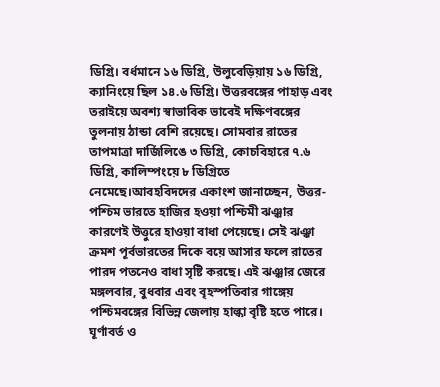ডিগ্রি। বর্ধমানে ১৬ ডিগ্রি, উলুবেড়িয়ায় ১৬ ডিগ্রি, ক্যানিংয়ে ছিল ১৪.৬ ডিগ্রি। উত্তরবঙ্গের পাহাড় এবং তরাইয়ে অবশ্য স্বাভাবিক ভাবেই দক্ষিণবঙ্গের তুলনায় ঠান্ডা বেশি রয়েছে। সোমবার রাতের তাপমাত্রা দার্জিলিঙে ৩ ডিগ্রি, কোচবিহারে ৭.৬ ডিগ্রি, কালিম্পংয়ে ৮ ডিগ্রিতে নেমেছে।আবহবিদদের একাংশ জানাচ্ছেন, উত্তর-পশ্চিম ভারতে হাজির হওয়া পশ্চিমী ঝঞ্ঝার কারণেই উত্তুরে হাওয়া বাধা পেয়েছে। সেই ঝঞ্ঝা ক্রমশ পূর্বভারতের দিকে বয়ে আসার ফলে রাতের পারদ পতনেও বাধা সৃষ্টি করছে। এই ঝঞ্ঝার জেরে মঙ্গলবার, বুধবার এবং বৃহস্পতিবার গাঙ্গেয় পশ্চিমবঙ্গের বিভিন্ন জেলায় হাল্কা বৃষ্টি হতে পারে। ঘূর্ণাবর্ত ও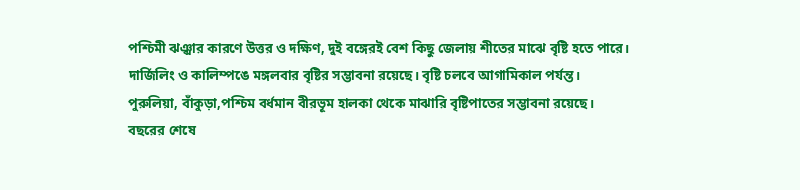পশ্চিমী ঝঞ্ঝার কারণে উত্তর ও দক্ষিণ, দুই বঙ্গেরই বেশ কিছু জেলায় শীতের মাঝে বৃষ্টি হতে পারে। দার্জিলিং ও কালিম্পঙে মঙ্গলবার বৃষ্টির সম্ভাবনা রয়েছে। বৃষ্টি চলবে আগামিকাল পর্যন্ত। পুরুলিয়া, বাঁকুড়া,পশ্চিম বর্ধমান বীরভূম হালকা থেকে মাঝারি বৃষ্টিপাতের সম্ভাবনা রয়েছে। বছরের শেষে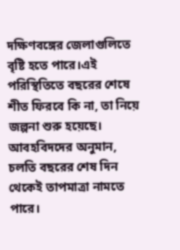দক্ষিণবঙ্গের জেলাগুলিতে বৃষ্টি হতে পারে।এই পরিস্থিতিতে বছরের শেষে শীত ফিরবে কি না, তা নিয়ে জল্পনা শুরু হয়েছে। আবহবিদদের অনুমান, চলতি বছরের শেষ দিন থেকেই তাপমাত্রা নামতে পারে।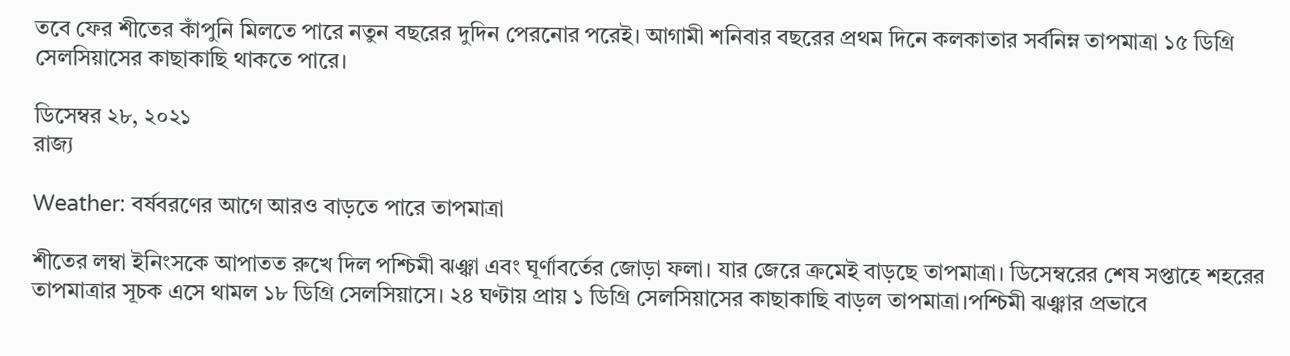তবে ফের শীতের কাঁপুনি মিলতে পারে নতুন বছরের দুদিন পেরনোর পরেই। আগামী শনিবার বছরের প্রথম দিনে কলকাতার সর্বনিম্ন তাপমাত্রা ১৫ ডিগ্রি সেলসিয়াসের কাছাকাছি থাকতে পারে।

ডিসেম্বর ২৮, ২০২১
রাজ্য

Weather: বর্ষবরণের আগে আরও বাড়তে পারে তাপমাত্রা

শীতের লম্বা ইনিংসকে আপাতত রুখে দিল পশ্চিমী ঝঞ্ঝা এবং ঘূর্ণাবর্তের জোড়া ফলা। যার জেরে ক্রমেই বাড়ছে তাপমাত্রা। ডিসেম্বরের শেষ সপ্তাহে শহরের তাপমাত্রার সূচক এসে থামল ১৮ ডিগ্রি সেলসিয়াসে। ২৪ ঘণ্টায় প্রায় ১ ডিগ্রি সেলসিয়াসের কাছাকাছি বাড়ল তাপমাত্রা।পশ্চিমী ঝঞ্ঝার প্রভাবে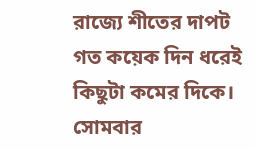রাজ্যে শীতের দাপট গত কয়েক দিন ধরেই কিছুটা কমের দিকে। সোমবার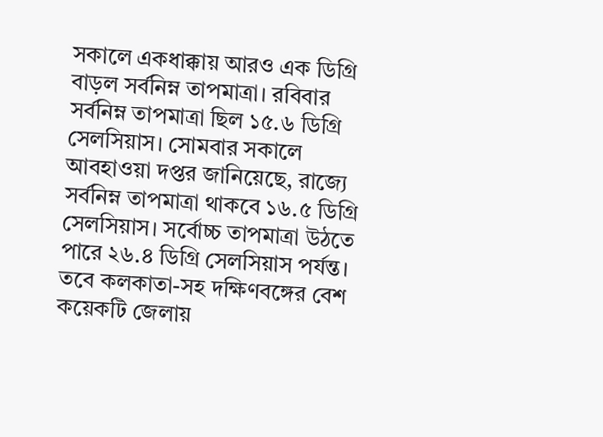সকালে একধাক্কায় আরও এক ডিগ্রি বাড়ল সর্বনিম্ন তাপমাত্রা। রবিবার সর্বনিম্ন তাপমাত্রা ছিল ১৫.৬ ডিগ্রি সেলসিয়াস। সোমবার সকালে আবহাওয়া দপ্তর জানিয়েছে, রাজ্যে সর্বনিম্ন তাপমাত্রা থাকবে ১৬.৫ ডিগ্রি সেলসিয়াস। সর্বোচ্চ তাপমাত্রা উঠতে পারে ২৬.৪ ডিগ্রি সেলসিয়াস পর্যন্ত। তবে কলকাতা-সহ দক্ষিণবঙ্গের বেশ কয়েকটি জেলায়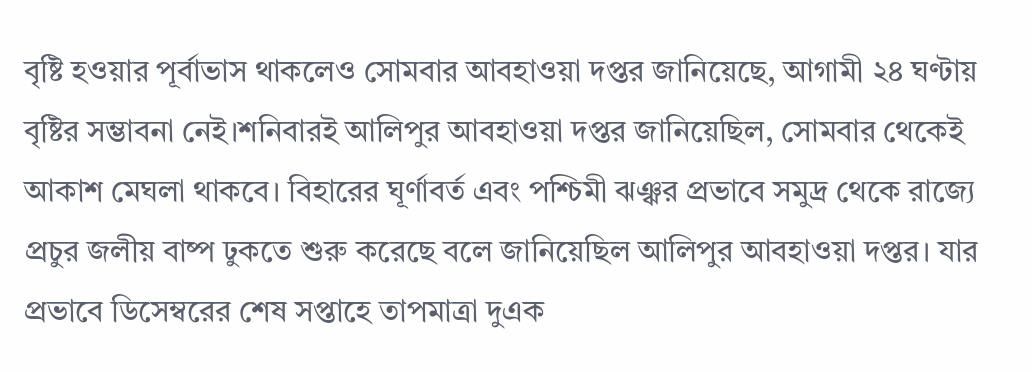বৃষ্টি হওয়ার পূর্বাভাস থাকলেও সোমবার আবহাওয়া দপ্তর জানিয়েছে, আগামী ২৪ ঘণ্টায় বৃষ্টির সম্ভাবনা নেই।শনিবারই আলিপুর আবহাওয়া দপ্তর জানিয়েছিল, সোমবার থেকেই আকাশ মেঘলা থাকবে। বিহারের ঘূর্ণাবর্ত এবং পশ্চিমী ঝঞ্ঝর প্রভাবে সমুদ্র থেকে রাজ্যে প্রচুর জলীয় বাষ্প ঢুকতে শুরু করেছে বলে জানিয়েছিল আলিপুর আবহাওয়া দপ্তর। যার প্রভাবে ডিসেম্বরের শেষ সপ্তাহে তাপমাত্রা দুএক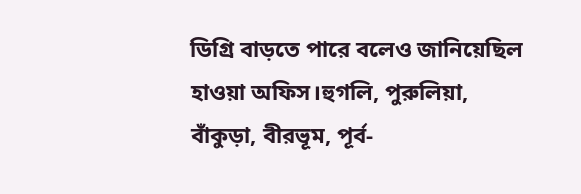ডিগ্রি বাড়তে পারে বলেও জানিয়েছিল হাওয়া অফিস।হুগলি, পুরুলিয়া, বাঁকুড়া, বীরভূম, পূর্ব-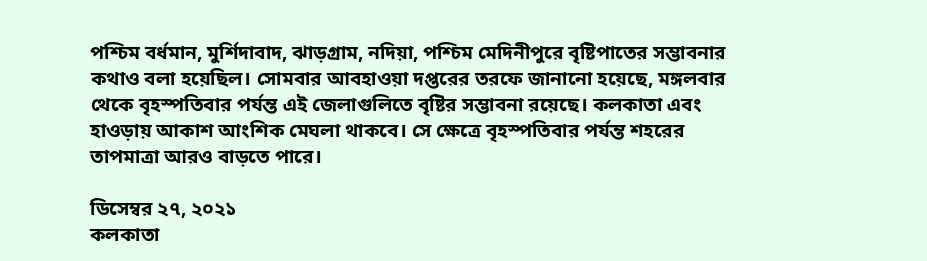পশ্চিম বর্ধমান, মুর্শিদাবাদ, ঝাড়গ্রাম, নদিয়া, পশ্চিম মেদিনীপুরে বৃষ্টিপাতের সম্ভাবনার কথাও বলা হয়েছিল। সোমবার আবহাওয়া দপ্তরের তরফে জানানো হয়েছে, মঙ্গলবার থেকে বৃহস্পতিবার পর্যন্ত এই জেলাগুলিতে বৃষ্টির সম্ভাবনা রয়েছে। কলকাতা এবং হাওড়ায় আকাশ আংশিক মেঘলা থাকবে। সে ক্ষেত্রে বৃহস্পতিবার পর্যন্ত শহরের তাপমাত্রা আরও বাড়তে পারে।

ডিসেম্বর ২৭, ২০২১
কলকাতা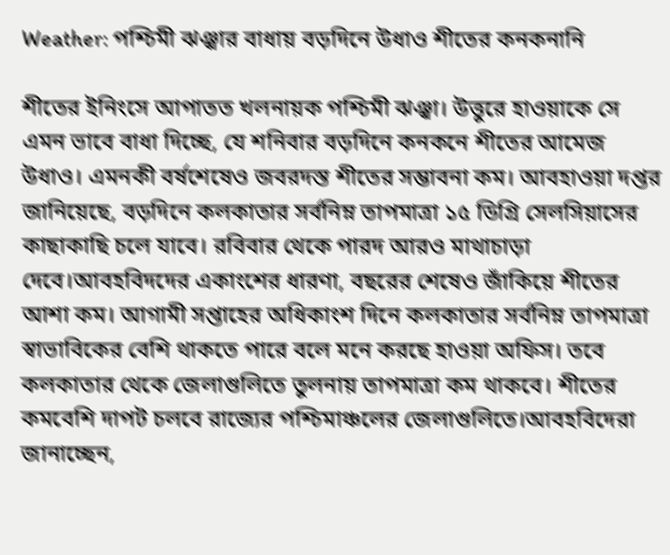Weather: পশ্চিমী ঝঞ্ঝার বাধায় বড়দিনে উধাও শীতের কনকনানি

শীতের ইনিংসে আপাতত খলনায়ক পশ্চিমী ঝঞ্ঝা। উত্তুরে হাওয়াকে সে এমন ভাবে বাধা দিচ্ছে, যে শনিবার বড়দিনে কনকনে শীতের আমেজ উধাও। এমনকী বর্ষশেষেও জবরদস্ত শীতের সম্ভাবনা কম। আবহাওয়া দপ্তর জানিয়েছে, বড়দিনে কলকাতার সর্বনিম্ন তাপমাত্রা ১৫ ডিগ্রি সেলসিয়াসের কাছাকাছি চলে যাবে। রবিবার থেকে পারদ আরও মাথাচাড়া দেবে।আবহবিদদের একাংশের ধারণা, বছরের শেষেও জাঁকিয়ে শীতের আশা কম। আগামী সপ্তাহের অধিকাংশ দিনে কলকাতার সর্বনিম্ন তাপমাত্রা স্বাভাবিকের বেশি থাকতে পারে বলে মনে করছে হাওয়া অফিস। তবে কলকাতার থেকে জেলাগুলিতে তুলনায় তাপমাত্রা কম থাকবে। শীতের কমবেশি দাপট চলবে রাজ্যের পশ্চিমাঞ্চলের জেলাগুলিতে।আবহবিদেরা জানাচ্ছেন,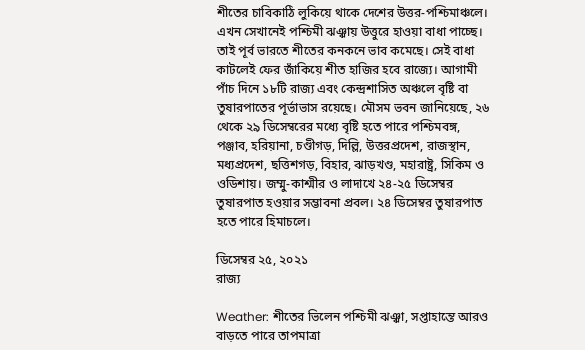শীতের চাবিকাঠি লুকিয়ে থাকে দেশের উত্তর-পশ্চিমাঞ্চলে। এখন সেখানেই পশ্চিমী ঝঞ্ঝায় উত্তুরে হাওয়া বাধা পাচ্ছে। তাই পূর্ব ভারতে শীতের কনকনে ভাব কমেছে। সেই বাধা কাটলেই ফের জাঁকিয়ে শীত হাজির হবে রাজ্যে। আগামী পাঁচ দিনে ১৮টি রাজ্য এবং কেন্দ্রশাসিত অঞ্চলে বৃষ্টি বা তুষারপাতের পূর্ভাভাস রয়েছে। মৌসম ভবন জানিয়েছে, ২৬ থেকে ২৯ ডিসেম্বরের মধ্যে বৃষ্টি হতে পারে পশ্চিমবঙ্গ, পঞ্জাব, হরিয়ানা, চণ্ডীগড়, দিল্লি, উত্তরপ্রদেশ, রাজস্থান, মধ্যপ্রদেশ, ছত্তিশগড়, বিহার, ঝাড়খণ্ড, মহারাষ্ট্র, সিকিম ও ওডিশায়। জম্মু-কাশ্মীর ও লাদাখে ২৪-২৫ ডিসেম্বর তুষারপাত হওয়ার সম্ভাবনা প্রবল। ২৪ ডিসেম্বর তুষারপাত হতে পারে হিমাচলে।

ডিসেম্বর ২৫, ২০২১
রাজ্য

Weather: শীতের ভিলেন পশ্চিমী ঝঞ্ঝা, সপ্তাহান্তে আরও বাড়তে পারে তাপমাত্রা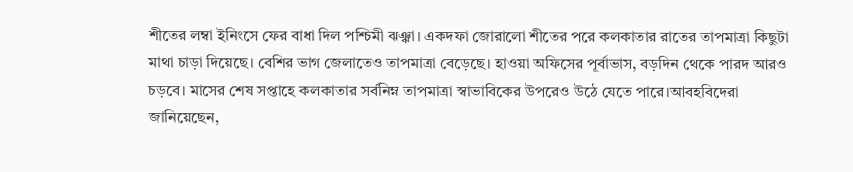শীতের লম্বা ইনিংসে ফের বাধা দিল পশ্চিমী ঝঞ্ঝা। একদফা জোরালো শীতের পরে কলকাতার রাতের তাপমাত্রা কিছুটা মাথা চাড়া দিয়েছে। বেশির ভাগ জেলাতেও তাপমাত্রা বেড়েছে। হাওয়া অফিসের পূর্বাভাস, বড়দিন থেকে পারদ আরও চড়বে। মাসের শেষ সপ্তাহে কলকাতার সর্বনিম্ন তাপমাত্রা স্বাভাবিকের উপরেও উঠে যেতে পারে।আবহবিদেরা জানিয়েছেন,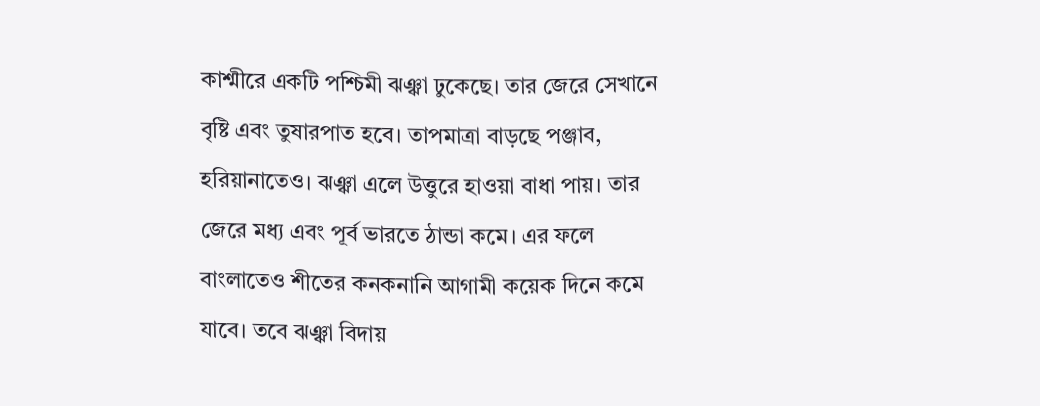কাশ্মীরে একটি পশ্চিমী ঝঞ্ঝা ঢুকেছে। তার জেরে সেখানে বৃষ্টি এবং তুষারপাত হবে। তাপমাত্রা বাড়ছে পঞ্জাব, হরিয়ানাতেও। ঝঞ্ঝা এলে উত্তুরে হাওয়া বাধা পায়। তার জেরে মধ্য এবং পূর্ব ভারতে ঠান্ডা কমে। এর ফলে বাংলাতেও শীতের কনকনানি আগামী কয়েক দিনে কমে যাবে। তবে ঝঞ্ঝা বিদায়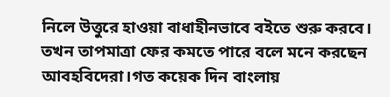নিলে উত্তুরে হাওয়া বাধাহীনভাবে বইতে শুরু করবে। তখন তাপমাত্রা ফের কমতে পারে বলে মনে করছেন আবহবিদেরা।গত কয়েক দিন বাংলায়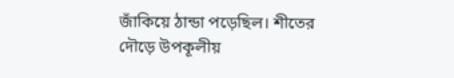জাঁকিয়ে ঠান্ডা পড়েছিল। শীতের দৌড়ে উপকূলীয়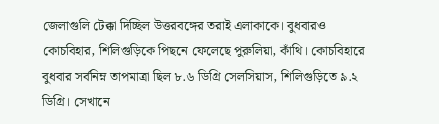জেলাগুলি টেক্কা দিচ্ছিল উত্তরবঙ্গের তরাই এলাকাকে। বুধবারও কোচবিহার, শিলিগুড়িকে পিছনে ফেলেছে পুরুলিয়া, কাঁথি। কোচবিহারে বুধবার সর্বনিম্ন তাপমাত্রা ছিল ৮.৬ ডিগ্রি সেলসিয়াস, শিলিগুড়িতে ৯.২ ডিগ্রি। সেখানে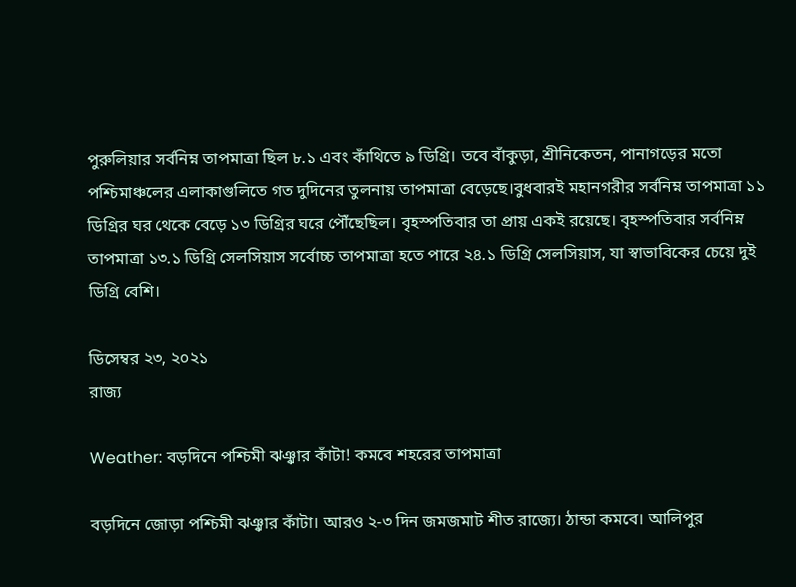পুরুলিয়ার সর্বনিম্ন তাপমাত্রা ছিল ৮.১ এবং কাঁথিতে ৯ ডিগ্রি। তবে বাঁকুড়া, শ্রীনিকেতন, পানাগড়ের মতো পশ্চিমাঞ্চলের এলাকাগুলিতে গত দুদিনের তুলনায় তাপমাত্রা বেড়েছে।বুধবারই মহানগরীর সর্বনিম্ন তাপমাত্রা ১১ ডিগ্রির ঘর থেকে বেড়ে ১৩ ডিগ্রির ঘরে পৌঁছেছিল। বৃহস্পতিবার তা প্রায় একই রয়েছে। বৃহস্পতিবার সর্বনিম্ন তাপমাত্রা ১৩.১ ডিগ্রি সেলসিয়াস সর্বোচ্চ তাপমাত্রা হতে পারে ২৪.১ ডিগ্রি সেলসিয়াস, যা স্বাভাবিকের চেয়ে দুই ডিগ্রি বেশি।

ডিসেম্বর ২৩, ২০২১
রাজ্য

Weather: বড়দিনে পশ্চিমী ঝঞ্ঝার কাঁটা! কমবে শহরের তাপমাত্রা

বড়দিনে জোড়া পশ্চিমী ঝঞ্ঝার কাঁটা। আরও ২-৩ দিন জমজমাট শীত রাজ্যে। ঠান্ডা কমবে। আলিপুর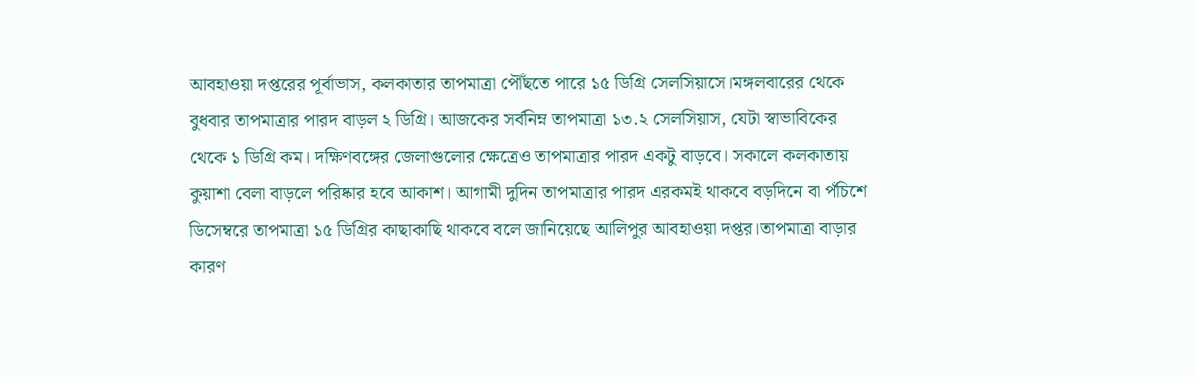আবহাওয়া দপ্তরের পূর্বাভাস, কলকাতার তাপমাত্রা পৌঁছতে পারে ১৫ ডিগ্রি সেলসিয়াসে।মঙ্গলবারের থেকে বুধবার তাপমাত্রার পারদ বাড়ল ২ ডিগ্রি। আজকের সর্বনিম্ন তাপমাত্রা ১৩.২ সেলসিয়াস, যেটা স্বাভাবিকের থেকে ১ ডিগ্রি কম। দক্ষিণবঙ্গের জেলাগুলোর ক্ষেত্রেও তাপমাত্রার পারদ একটু বাড়বে। সকালে কলকাতায় কুয়াশা বেলা বাড়লে পরিষ্কার হবে আকাশ। আগামী দুদিন তাপমাত্রার পারদ এরকমই থাকবে বড়দিনে বা পঁচিশে ডিসেম্বরে তাপমাত্রা ১৫ ডিগ্রির কাছাকাছি থাকবে বলে জানিয়েছে আলিপুর আবহাওয়া দপ্তর।তাপমাত্রা বাড়ার কারণ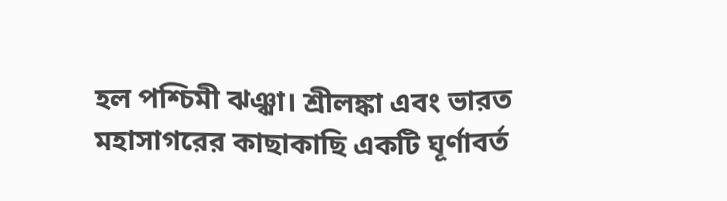হল পশ্চিমী ঝঞ্ঝা। শ্রীলঙ্কা এবং ভারত মহাসাগরের কাছাকাছি একটি ঘূর্ণাবর্ত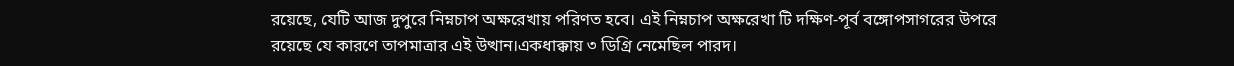রয়েছে, যেটি আজ দুপুরে নিম্নচাপ অক্ষরেখায় পরিণত হবে। এই নিম্নচাপ অক্ষরেখা টি দক্ষিণ-পূর্ব বঙ্গোপসাগরের উপরে রয়েছে যে কারণে তাপমাত্রার এই উত্থান।একধাক্কায় ৩ ডিগ্রি নেমেছিল পারদ।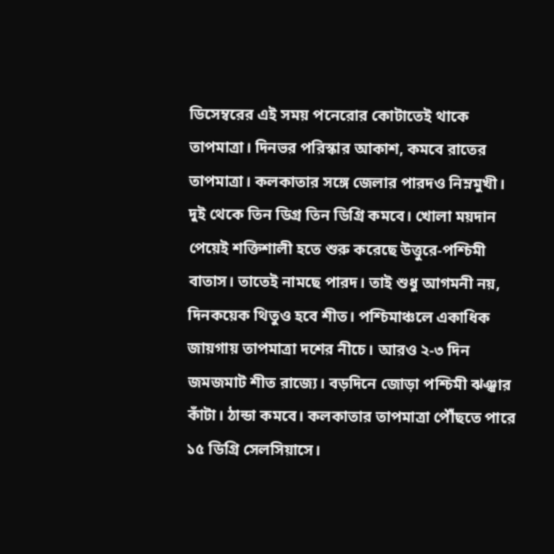ডিসেম্বরের এই সময় পনেরোর কোটাতেই থাকে তাপমাত্রা। দিনভর পরিস্কার আকাশ, কমবে রাতের তাপমাত্রা। কলকাতার সঙ্গে জেলার পারদও নিম্নমুখী। দুই থেকে তিন ডিগ্র তিন ডিগ্রি কমবে। খোলা ময়দান পেয়েই শক্তিশালী হতে শুরু করেছে উত্তুরে-পশ্চিমী বাতাস। তাতেই নামছে পারদ। তাই শুধু আগমনী নয়, দিনকয়েক থিতুও হবে শীত। পশ্চিমাঞ্চলে একাধিক জায়গায় তাপমাত্রা দশের নীচে। আরও ২-৩ দিন জমজমাট শীত রাজ্যে। বড়দিনে জোড়া পশ্চিমী ঝঞ্ঝার কাঁটা। ঠান্ডা কমবে। কলকাতার তাপমাত্রা পৌঁছতে পারে ১৫ ডিগ্রি সেলসিয়াসে।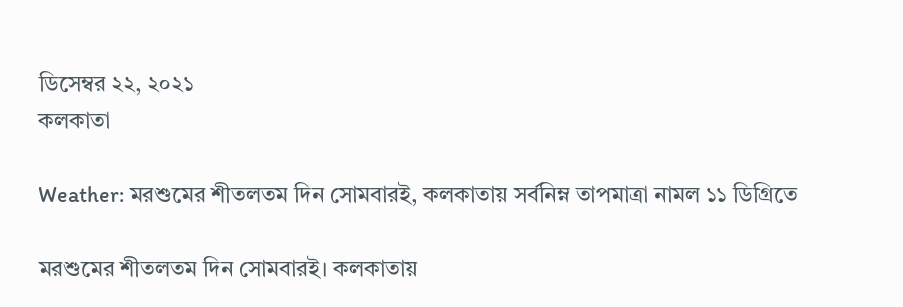ডিসেম্বর ২২, ২০২১
কলকাতা

Weather: মরশুমের শীতলতম দিন সোমবারই, কলকাতায় সর্বনিম্ন তাপমাত্রা নামল ১১ ডিগ্রিতে

মরশুমের শীতলতম দিন সোমবারই। কলকাতায়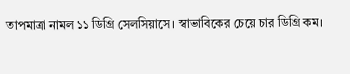তাপমাত্রা নামল ১১ ডিগ্রি সেলসিয়াসে। স্বাভাবিকের চেয়ে চার ডিগ্রি কম।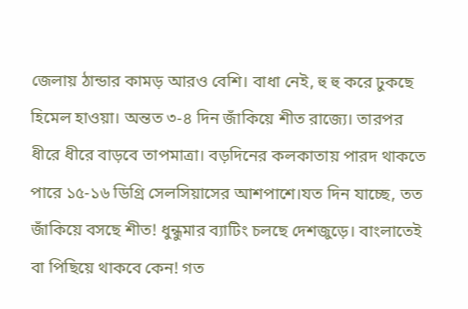জেলায় ঠান্ডার কামড় আরও বেশি। বাধা নেই, হু হু করে ঢুকছে হিমেল হাওয়া। অন্তত ৩-৪ দিন জাঁকিয়ে শীত রাজ্যে। তারপর ধীরে ধীরে বাড়বে তাপমাত্রা। বড়দিনের কলকাতায় পারদ থাকতে পারে ১৫-১৬ ডিগ্রি সেলসিয়াসের আশপাশে।যত দিন যাচ্ছে, তত জাঁকিয়ে বসছে শীত! ধুন্ধুমার ব্যাটিং চলছে দেশজুড়ে। বাংলাতেই বা পিছিয়ে থাকবে কেন! গত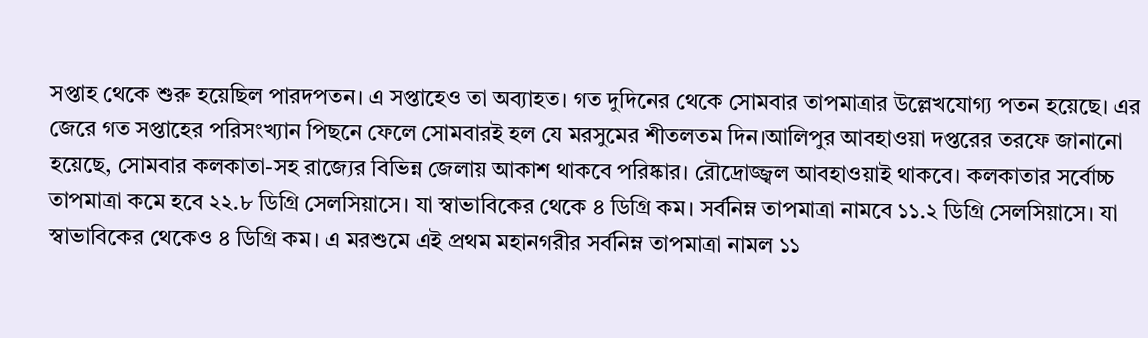সপ্তাহ থেকে শুরু হয়েছিল পারদপতন। এ সপ্তাহেও তা অব্যাহত। গত দুদিনের থেকে সোমবার তাপমাত্রার উল্লেখযোগ্য পতন হয়েছে। এর জেরে গত সপ্তাহের পরিসংখ্যান পিছনে ফেলে সোমবারই হল যে মরসুমের শীতলতম দিন।আলিপুর আবহাওয়া দপ্তরের তরফে জানানো হয়েছে, সোমবার কলকাতা-সহ রাজ্যের বিভিন্ন জেলায় আকাশ থাকবে পরিষ্কার। রৌদ্রোজ্জ্বল আবহাওয়াই থাকবে। কলকাতার সর্বোচ্চ তাপমাত্রা কমে হবে ২২.৮ ডিগ্রি সেলসিয়াসে। যা স্বাভাবিকের থেকে ৪ ডিগ্রি কম। সর্বনিম্ন তাপমাত্রা নামবে ১১.২ ডিগ্রি সেলসিয়াসে। যা স্বাভাবিকের থেকেও ৪ ডিগ্রি কম। এ মরশুমে এই প্রথম মহানগরীর সর্বনিম্ন তাপমাত্রা নামল ১১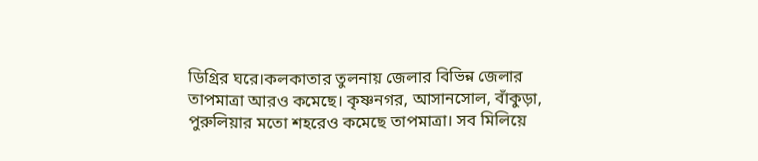ডিগ্রির ঘরে।কলকাতার তুলনায় জেলার বিভিন্ন জেলার তাপমাত্রা আরও কমেছে। কৃষ্ণনগর, আসানসোল, বাঁকুড়া, পুরুলিয়ার মতো শহরেও কমেছে তাপমাত্রা। সব মিলিয়ে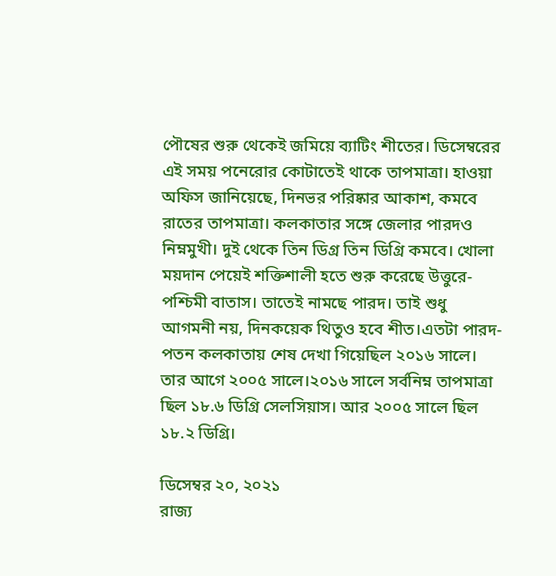পৌষের শুরু থেকেই জমিয়ে ব্যাটিং শীতের। ডিসেম্বরের এই সময় পনেরোর কোটাতেই থাকে তাপমাত্রা। হাওয়া অফিস জানিয়েছে, দিনভর পরিষ্কার আকাশ, কমবে রাতের তাপমাত্রা। কলকাতার সঙ্গে জেলার পারদও নিম্নমুখী। দুই থেকে তিন ডিগ্র তিন ডিগ্রি কমবে। খোলা ময়দান পেয়েই শক্তিশালী হতে শুরু করেছে উত্তুরে-পশ্চিমী বাতাস। তাতেই নামছে পারদ। তাই শুধু আগমনী নয়, দিনকয়েক থিতুও হবে শীত।এতটা পারদ-পতন কলকাতায় শেষ দেখা গিয়েছিল ২০১৬ সালে। তার আগে ২০০৫ সালে।২০১৬ সালে সর্বনিম্ন তাপমাত্রা ছিল ১৮.৬ ডিগ্রি সেলসিয়াস। আর ২০০৫ সালে ছিল ১৮.২ ডিগ্রি।

ডিসেম্বর ২০, ২০২১
রাজ্য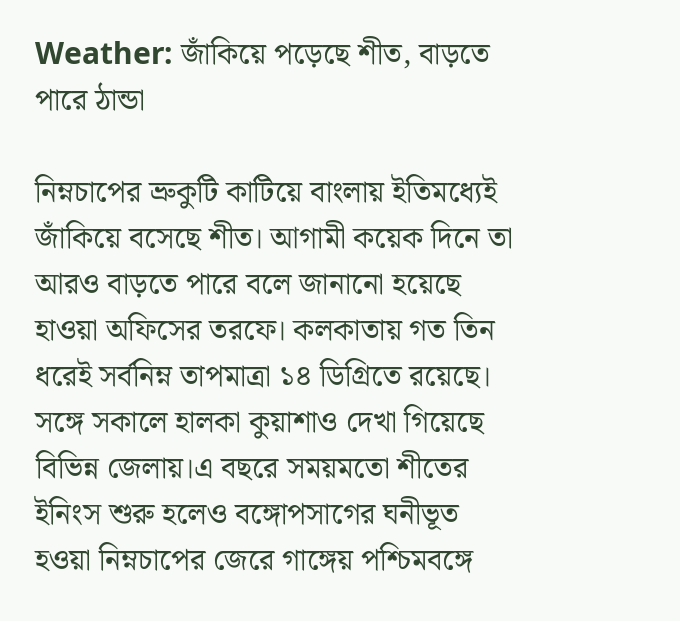Weather: জাঁকিয়ে পড়েছে শীত, বাড়তে পারে ঠান্ডা

নিম্নচাপের ভ্রুকুটি কাটিয়ে বাংলায় ইতিমধ্যেই জাঁকিয়ে বসেছে শীত। আগামী কয়েক দিনে তা আরও বাড়তে পারে বলে জানানো হয়েছে হাওয়া অফিসের তরফে। কলকাতায় গত তিন ধরেই সর্বনিম্ন তাপমাত্রা ১৪ ডিগ্রিতে রয়েছে। সঙ্গে সকালে হালকা কুয়াশাও দেখা গিয়েছে বিভিন্ন জেলায়।এ বছরে সময়মতো শীতের ইনিংস শুরু হলেও বঙ্গোপসাগের ঘনীভূত হওয়া নিম্নচাপের জেরে গাঙ্গেয় পশ্চিমবঙ্গে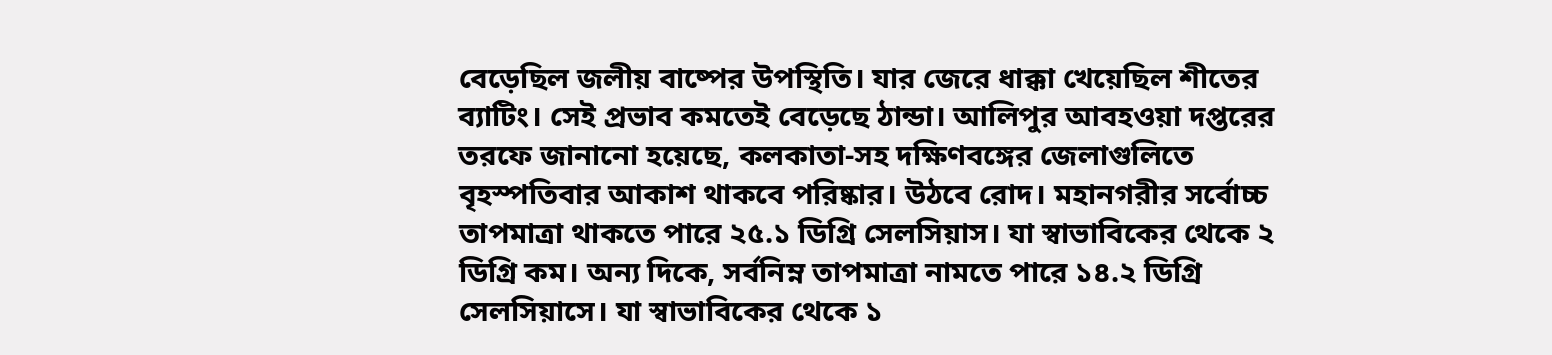বেড়েছিল জলীয় বাষ্পের উপস্থিতি। যার জেরে ধাক্কা খেয়েছিল শীতের ব্যাটিং। সেই প্রভাব কমতেই বেড়েছে ঠান্ডা। আলিপুর আবহওয়া দপ্তরের তরফে জানানো হয়েছে, কলকাতা-সহ দক্ষিণবঙ্গের জেলাগুলিতে বৃহস্পতিবার আকাশ থাকবে পরিষ্কার। উঠবে রোদ। মহানগরীর সর্বোচ্চ তাপমাত্রা থাকতে পারে ২৫.১ ডিগ্রি সেলসিয়াস। যা স্বাভাবিকের থেকে ২ ডিগ্রি কম। অন্য দিকে, সর্বনিম্ন তাপমাত্রা নামতে পারে ১৪.২ ডিগ্রি সেলসিয়াসে। যা স্বাভাবিকের থেকে ১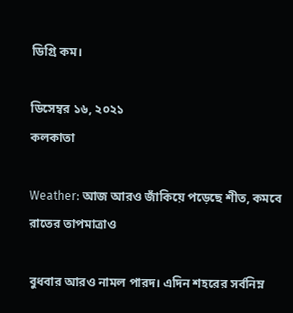ডিগ্রি কম।

ডিসেম্বর ১৬, ২০২১
কলকাতা

Weather: আজ আরও জাঁকিয়ে পড়েছে শীত, কমবে রাতের তাপমাত্রাও

বুধবার আরও নামল পারদ। এদিন শহরের সর্বনিম্ন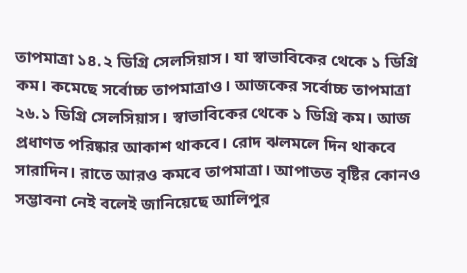তাপমাত্রা ১৪.২ ডিগ্রি সেলসিয়াস। যা স্বাভাবিকের থেকে ১ ডিগ্রি কম। কমেছে সর্বোচ্চ তাপমাত্রাও। আজকের সর্বোচ্চ তাপমাত্রা ২৬.১ ডিগ্রি সেলসিয়াস। স্বাভাবিকের থেকে ১ ডিগ্রি কম। আজ প্রধাণত পরিষ্কার আকাশ থাকবে। রোদ ঝলমলে দিন থাকবে সারাদিন। রাতে আরও কমবে তাপমাত্রা। আপাতত বৃষ্টির কোনও সম্ভাবনা নেই বলেই জানিয়েছে আলিপুর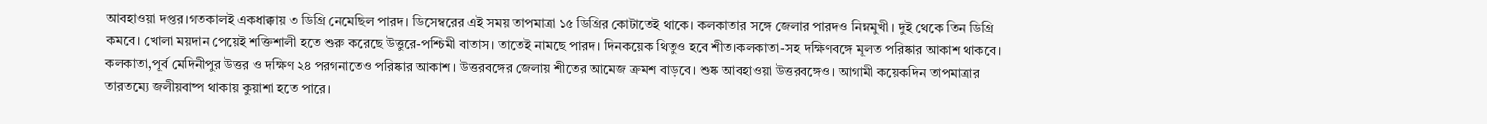আবহাওয়া দপ্তর।গতকালই একধাক্কায় ৩ ডিগ্রি নেমেছিল পারদ। ডিসেম্বরের এই সময় তাপমাত্রা ১৫ ডিগ্রির কোটাতেই থাকে। কলকাতার সঙ্গে জেলার পারদও নিম্নমুখী। দুই থেকে তিন ডিগ্রি কমবে। খোলা ময়দান পেয়েই শক্তিশালী হতে শুরু করেছে উত্তুরে-পশ্চিমী বাতাস। তাতেই নামছে পারদ। দিনকয়েক থিতুও হবে শীত।কলকাতা-সহ দক্ষিণবঙ্গে মূলত পরিষ্কার আকাশ থাকবে। কলকাতা,পূর্ব মেদিনীপুর উত্তর ও দক্ষিণ ২৪ পরগনাতেও পরিষ্কার আকাশ। উত্তরবঙ্গের জেলায় শীতের আমেজ ক্রমশ বাড়বে। শুষ্ক আবহাওয়া উত্তরবঙ্গেও। আগামী কয়েকদিন তাপমাত্রার তারতম্যে জলীয়বাষ্প থাকায় কুয়াশা হতে পারে।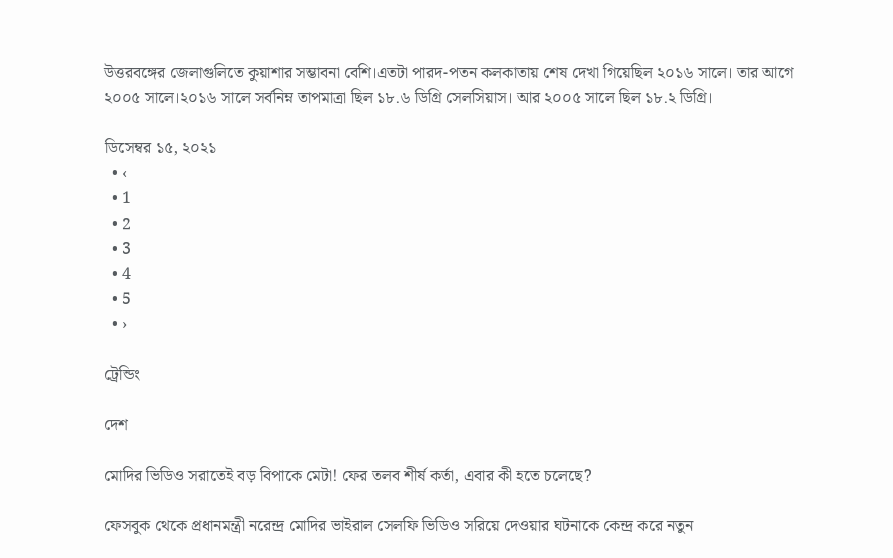উত্তরবঙ্গের জেলাগুলিতে কুয়াশার সম্ভাবনা বেশি।এতটা পারদ-পতন কলকাতায় শেষ দেখা গিয়েছিল ২০১৬ সালে। তার আগে ২০০৫ সালে।২০১৬ সালে সর্বনিম্ন তাপমাত্রা ছিল ১৮.৬ ডিগ্রি সেলসিয়াস। আর ২০০৫ সালে ছিল ১৮.২ ডিগ্রি।

ডিসেম্বর ১৫, ২০২১
  • ‹
  • 1
  • 2
  • 3
  • 4
  • 5
  • ›

ট্রেন্ডিং

দেশ

মোদির ভিডিও সরাতেই বড় বিপাকে মেটা! ফের তলব শীর্ষ কর্তা, এবার কী হতে চলেছে?

ফেসবুক থেকে প্রধানমন্ত্রী নরেন্দ্র মোদির ভাইরাল সেলফি ভিডিও সরিয়ে দেওয়ার ঘটনাকে কেন্দ্র করে নতুন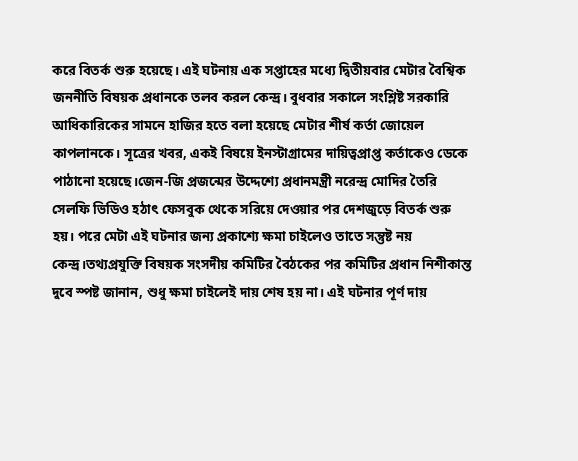করে বিতর্ক শুরু হয়েছে। এই ঘটনায় এক সপ্তাহের মধ্যে দ্বিতীয়বার মেটার বৈশ্বিক জননীতি বিষয়ক প্রধানকে তলব করল কেন্দ্র। বুধবার সকালে সংশ্লিষ্ট সরকারি আধিকারিকের সামনে হাজির হতে বলা হয়েছে মেটার শীর্ষ কর্তা জোয়েল কাপলানকে। সূত্রের খবর, একই বিষয়ে ইনস্টাগ্রামের দায়িত্বপ্রাপ্ত কর্তাকেও ডেকে পাঠানো হয়েছে।জেন-জি প্রজন্মের উদ্দেশ্যে প্রধানমন্ত্রী নরেন্দ্র মোদির তৈরি সেলফি ভিডিও হঠাৎ ফেসবুক থেকে সরিয়ে দেওয়ার পর দেশজুড়ে বিতর্ক শুরু হয়। পরে মেটা এই ঘটনার জন্য প্রকাশ্যে ক্ষমা চাইলেও তাতে সন্তুষ্ট নয় কেন্দ্র।তথ্যপ্রযুক্তি বিষয়ক সংসদীয় কমিটির বৈঠকের পর কমিটির প্রধান নিশীকান্ত দুবে স্পষ্ট জানান, শুধু ক্ষমা চাইলেই দায় শেষ হয় না। এই ঘটনার পূর্ণ দায়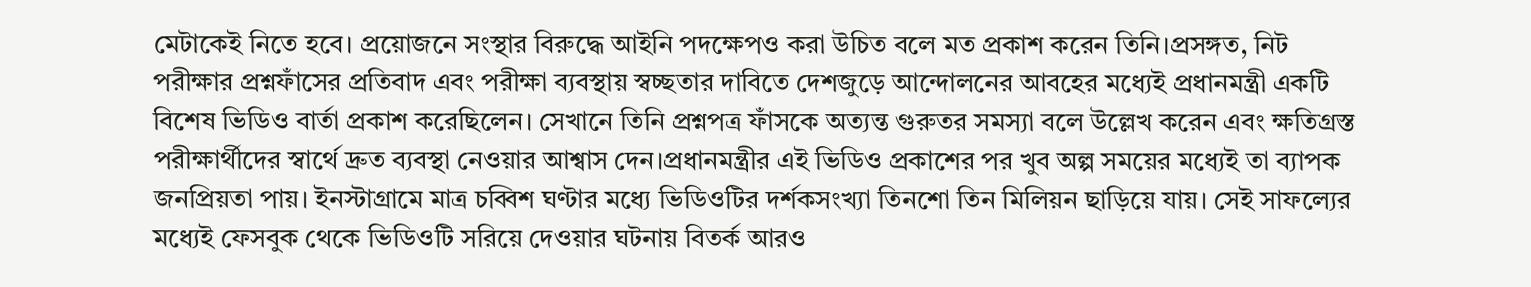মেটাকেই নিতে হবে। প্রয়োজনে সংস্থার বিরুদ্ধে আইনি পদক্ষেপও করা উচিত বলে মত প্রকাশ করেন তিনি।প্রসঙ্গত, নিট পরীক্ষার প্রশ্নফাঁসের প্রতিবাদ এবং পরীক্ষা ব্যবস্থায় স্বচ্ছতার দাবিতে দেশজুড়ে আন্দোলনের আবহের মধ্যেই প্রধানমন্ত্রী একটি বিশেষ ভিডিও বার্তা প্রকাশ করেছিলেন। সেখানে তিনি প্রশ্নপত্র ফাঁসকে অত্যন্ত গুরুতর সমস্যা বলে উল্লেখ করেন এবং ক্ষতিগ্রস্ত পরীক্ষার্থীদের স্বার্থে দ্রুত ব্যবস্থা নেওয়ার আশ্বাস দেন।প্রধানমন্ত্রীর এই ভিডিও প্রকাশের পর খুব অল্প সময়ের মধ্যেই তা ব্যাপক জনপ্রিয়তা পায়। ইনস্টাগ্রামে মাত্র চব্বিশ ঘণ্টার মধ্যে ভিডিওটির দর্শকসংখ্যা তিনশো তিন মিলিয়ন ছাড়িয়ে যায়। সেই সাফল্যের মধ্যেই ফেসবুক থেকে ভিডিওটি সরিয়ে দেওয়ার ঘটনায় বিতর্ক আরও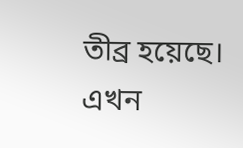তীব্র হয়েছে। এখন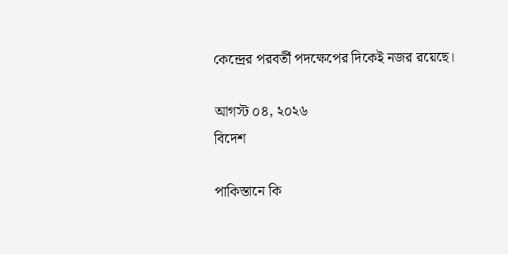কেন্দ্রের পরবর্তী পদক্ষেপের দিকেই নজর রয়েছে।

আগস্ট ০৪, ২০২৬
বিদেশ

পাকিস্তানে কি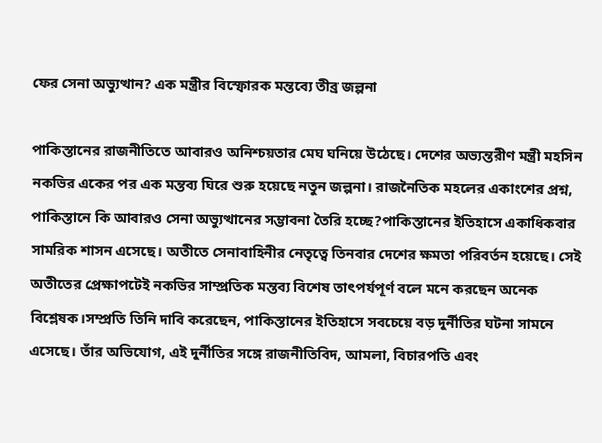ফের সেনা অভ্যুত্থান? এক মন্ত্রীর বিস্ফোরক মন্তব্যে তীব্র জল্পনা

পাকিস্তানের রাজনীতিতে আবারও অনিশ্চয়তার মেঘ ঘনিয়ে উঠেছে। দেশের অভ্যন্তরীণ মন্ত্রী মহসিন নকভির একের পর এক মন্তব্য ঘিরে শুরু হয়েছে নতুন জল্পনা। রাজনৈতিক মহলের একাংশের প্রশ্ন, পাকিস্তানে কি আবারও সেনা অভ্যুত্থানের সম্ভাবনা তৈরি হচ্ছে?পাকিস্তানের ইতিহাসে একাধিকবার সামরিক শাসন এসেছে। অতীতে সেনাবাহিনীর নেতৃত্বে তিনবার দেশের ক্ষমতা পরিবর্তন হয়েছে। সেই অতীতের প্রেক্ষাপটেই নকভির সাম্প্রতিক মন্তব্য বিশেষ তাৎপর্যপূর্ণ বলে মনে করছেন অনেক বিশ্লেষক।সম্প্রতি তিনি দাবি করেছেন, পাকিস্তানের ইতিহাসে সবচেয়ে বড় দুর্নীতির ঘটনা সামনে এসেছে। তাঁর অভিযোগ, এই দুর্নীতির সঙ্গে রাজনীতিবিদ, আমলা, বিচারপতি এবং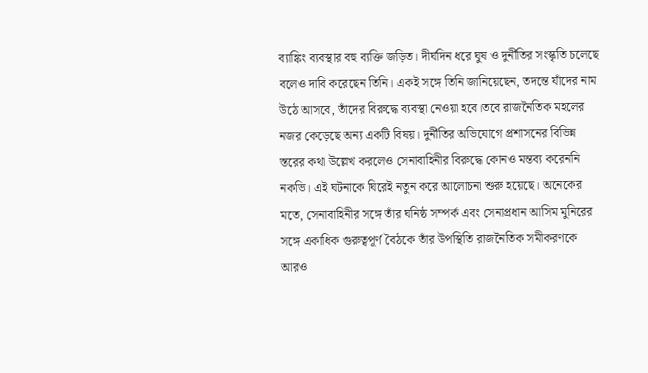ব্যাঙ্কিং ব্যবস্থার বহু ব্যক্তি জড়িত। দীর্ঘদিন ধরে ঘুষ ও দুর্নীতির সংস্কৃতি চলেছে বলেও দাবি করেছেন তিনি। একই সঙ্গে তিনি জানিয়েছেন, তদন্তে যাঁদের নাম উঠে আসবে, তাঁদের বিরুদ্ধে ব্যবস্থা নেওয়া হবে।তবে রাজনৈতিক মহলের নজর কেড়েছে অন্য একটি বিষয়। দুর্নীতির অভিযোগে প্রশাসনের বিভিন্ন স্তরের কথা উল্লেখ করলেও সেনাবাহিনীর বিরুদ্ধে কোনও মন্তব্য করেননি নকভি। এই ঘটনাকে ঘিরেই নতুন করে আলোচনা শুরু হয়েছে। অনেকের মতে, সেনাবাহিনীর সঙ্গে তাঁর ঘনিষ্ঠ সম্পর্ক এবং সেনাপ্রধান আসিম মুনিরের সঙ্গে একাধিক গুরুত্বপূর্ণ বৈঠকে তাঁর উপস্থিতি রাজনৈতিক সমীকরণকে আরও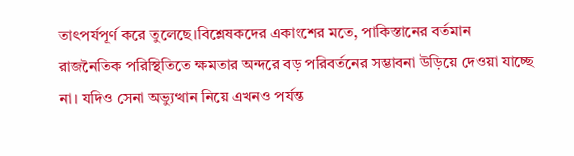তাৎপর্যপূর্ণ করে তুলেছে।বিশ্লেষকদের একাংশের মতে, পাকিস্তানের বর্তমান রাজনৈতিক পরিস্থিতিতে ক্ষমতার অন্দরে বড় পরিবর্তনের সম্ভাবনা উড়িয়ে দেওয়া যাচ্ছে না। যদিও সেনা অভ্যুত্থান নিয়ে এখনও পর্যন্ত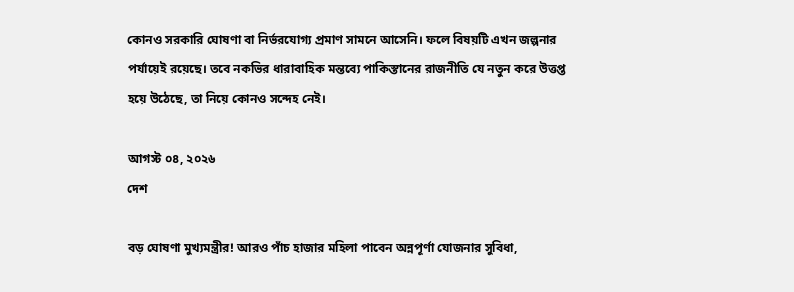কোনও সরকারি ঘোষণা বা নির্ভরযোগ্য প্রমাণ সামনে আসেনি। ফলে বিষয়টি এখন জল্পনার পর্যায়েই রয়েছে। তবে নকভির ধারাবাহিক মন্তব্যে পাকিস্তানের রাজনীতি যে নতুন করে উত্তপ্ত হয়ে উঠেছে, তা নিয়ে কোনও সন্দেহ নেই।

আগস্ট ০৪, ২০২৬
দেশ

বড় ঘোষণা মুখ্যমন্ত্রীর! আরও পাঁচ হাজার মহিলা পাবেন অন্নপূর্ণা যোজনার সুবিধা,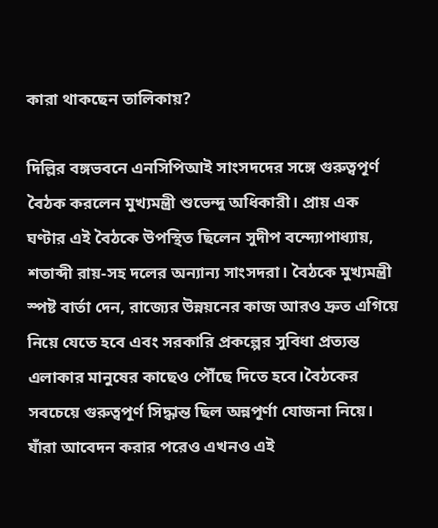কারা থাকছেন তালিকায়?

দিল্লির বঙ্গভবনে এনসিপিআই সাংসদদের সঙ্গে গুরুত্বপূর্ণ বৈঠক করলেন মুখ্যমন্ত্রী শুভেন্দু অধিকারী। প্রায় এক ঘণ্টার এই বৈঠকে উপস্থিত ছিলেন সুদীপ বন্দ্যোপাধ্যায়, শতাব্দী রায়-সহ দলের অন্যান্য সাংসদরা। বৈঠকে মুখ্যমন্ত্রী স্পষ্ট বার্তা দেন, রাজ্যের উন্নয়নের কাজ আরও দ্রুত এগিয়ে নিয়ে যেতে হবে এবং সরকারি প্রকল্পের সুবিধা প্রত্যন্ত এলাকার মানুষের কাছেও পৌঁছে দিতে হবে।বৈঠকের সবচেয়ে গুরুত্বপূর্ণ সিদ্ধান্ত ছিল অন্নপূর্ণা যোজনা নিয়ে। যাঁরা আবেদন করার পরেও এখনও এই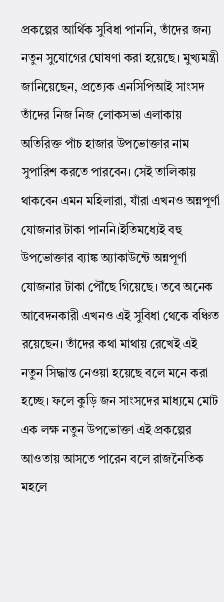প্রকল্পের আর্থিক সুবিধা পাননি, তাঁদের জন্য নতুন সুযোগের ঘোষণা করা হয়েছে। মুখ্যমন্ত্রী জানিয়েছেন, প্রত্যেক এনসিপিআই সাংসদ তাঁদের নিজ নিজ লোকসভা এলাকায় অতিরিক্ত পাঁচ হাজার উপভোক্তার নাম সুপারিশ করতে পারবেন। সেই তালিকায় থাকবেন এমন মহিলারা, যাঁরা এখনও অন্নপূর্ণা যোজনার টাকা পাননি।ইতিমধ্যেই বহু উপভোক্তার ব্যাঙ্ক অ্যাকাউন্টে অন্নপূর্ণা যোজনার টাকা পৌঁছে গিয়েছে। তবে অনেক আবেদনকারী এখনও এই সুবিধা থেকে বঞ্চিত রয়েছেন। তাঁদের কথা মাথায় রেখেই এই নতুন সিদ্ধান্ত নেওয়া হয়েছে বলে মনে করা হচ্ছে। ফলে কুড়ি জন সাংসদের মাধ্যমে মোট এক লক্ষ নতুন উপভোক্তা এই প্রকল্পের আওতায় আসতে পারেন বলে রাজনৈতিক মহলে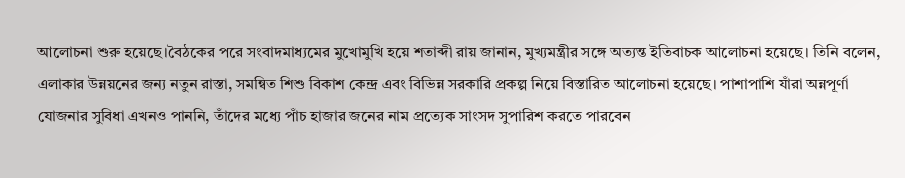আলোচনা শুরু হয়েছে।বৈঠকের পরে সংবাদমাধ্যমের মুখোমুখি হয়ে শতাব্দী রায় জানান, মুখ্যমন্ত্রীর সঙ্গে অত্যন্ত ইতিবাচক আলোচনা হয়েছে। তিনি বলেন, এলাকার উন্নয়নের জন্য নতুন রাস্তা, সমন্বিত শিশু বিকাশ কেন্দ্র এবং বিভিন্ন সরকারি প্রকল্প নিয়ে বিস্তারিত আলোচনা হয়েছে। পাশাপাশি যাঁরা অন্নপূর্ণা যোজনার সুবিধা এখনও পাননি, তাঁদের মধ্যে পাঁচ হাজার জনের নাম প্রত্যেক সাংসদ সুপারিশ করতে পারবেন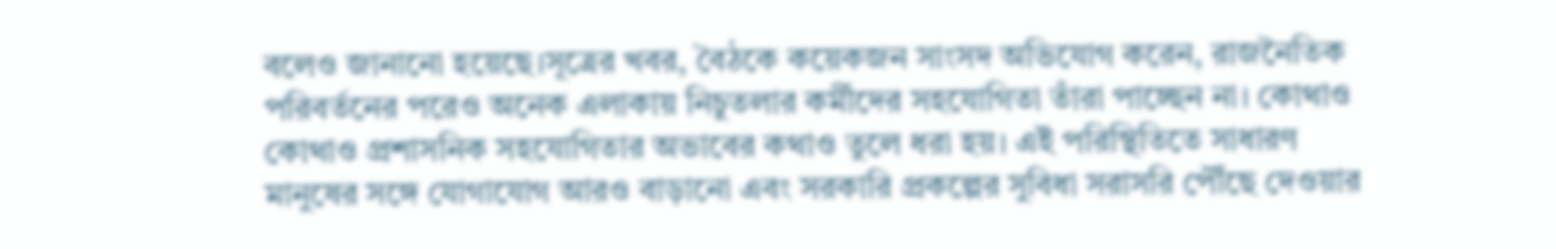বলেও জানানো হয়েছে।সূত্রের খবর, বৈঠকে কয়েকজন সাংসদ অভিযোগ করেন, রাজনৈতিক পরিবর্তনের পরেও অনেক এলাকায় নিচুতলার কর্মীদের সহযোগিতা তাঁরা পাচ্ছেন না। কোথাও কোথাও প্রশাসনিক সহযোগিতার অভাবের কথাও তুলে ধরা হয়। এই পরিস্থিতিতে সাধারণ মানুষের সঙ্গে যোগাযোগ আরও বাড়ানো এবং সরকারি প্রকল্পের সুবিধা সরাসরি পৌঁছে দেওয়ার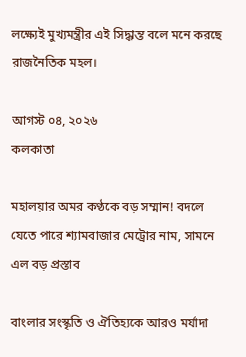লক্ষ্যেই মুখ্যমন্ত্রীর এই সিদ্ধান্ত বলে মনে করছে রাজনৈতিক মহল।

আগস্ট ০৪, ২০২৬
কলকাতা

মহালয়ার অমর কণ্ঠকে বড় সম্মান! বদলে যেতে পারে শ্যামবাজার মেট্রোর নাম, সামনে এল বড় প্রস্তাব

বাংলার সংস্কৃতি ও ঐতিহ্যকে আরও মর্যাদা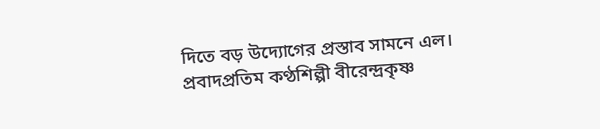দিতে বড় উদ্যোগের প্রস্তাব সামনে এল। প্রবাদপ্রতিম কণ্ঠশিল্পী বীরেন্দ্রকৃষ্ণ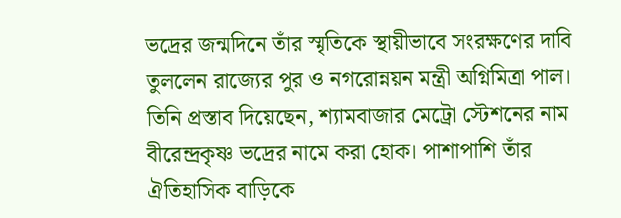ভদ্রের জন্মদিনে তাঁর স্মৃতিকে স্থায়ীভাবে সংরক্ষণের দাবি তুললেন রাজ্যের পুর ও নগরোন্নয়ন মন্ত্রী অগ্নিমিত্রা পাল। তিনি প্রস্তাব দিয়েছেন, শ্যামবাজার মেট্রো স্টেশনের নাম বীরেন্দ্রকৃষ্ণ ভদ্রের নামে করা হোক। পাশাপাশি তাঁর ঐতিহাসিক বাড়িকে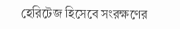হেরিটেজ হিসেবে সংরক্ষণের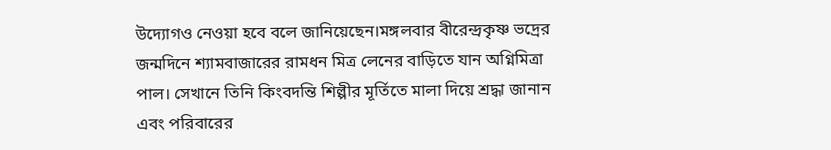উদ্যোগও নেওয়া হবে বলে জানিয়েছেন।মঙ্গলবার বীরেন্দ্রকৃষ্ণ ভদ্রের জন্মদিনে শ্যামবাজারের রামধন মিত্র লেনের বাড়িতে যান অগ্নিমিত্রা পাল। সেখানে তিনি কিংবদন্তি শিল্পীর মূর্তিতে মালা দিয়ে শ্রদ্ধা জানান এবং পরিবারের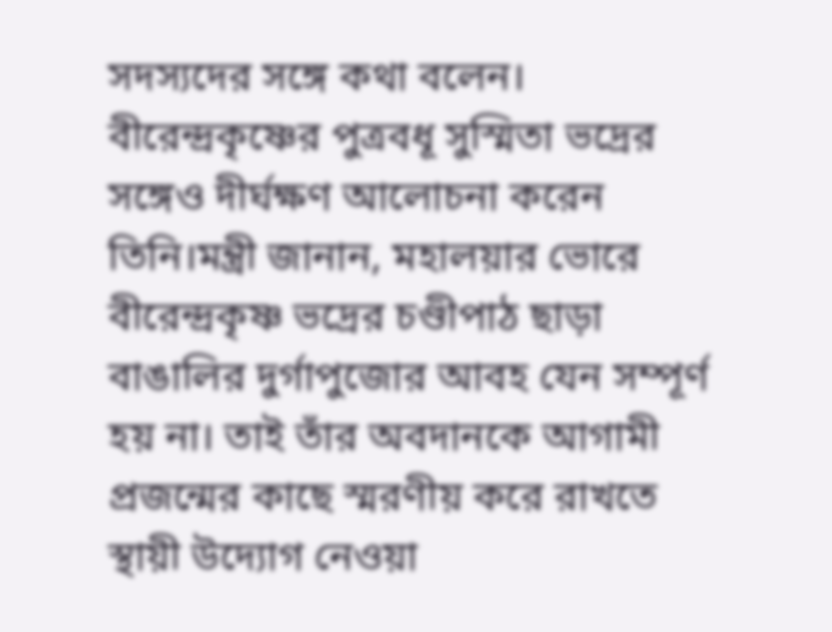সদস্যদের সঙ্গে কথা বলেন। বীরেন্দ্রকৃষ্ণের পুত্রবধূ সুস্মিতা ভদ্রের সঙ্গেও দীর্ঘক্ষণ আলোচনা করেন তিনি।মন্ত্রী জানান, মহালয়ার ভোরে বীরেন্দ্রকৃষ্ণ ভদ্রের চণ্ডীপাঠ ছাড়া বাঙালির দুর্গাপুজোর আবহ যেন সম্পূর্ণ হয় না। তাই তাঁর অবদানকে আগামী প্রজন্মের কাছে স্মরণীয় করে রাখতে স্থায়ী উদ্যোগ নেওয়া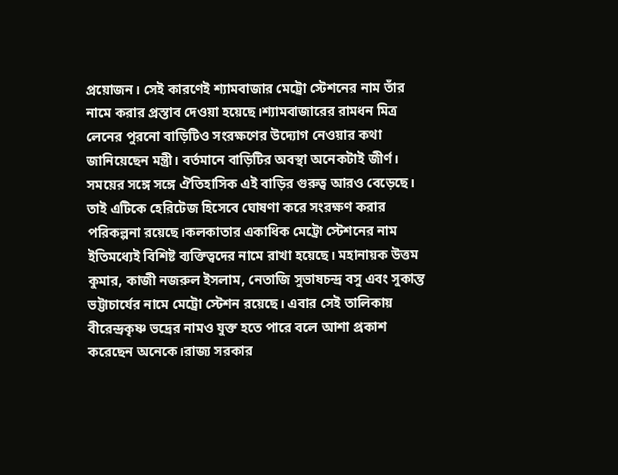প্রয়োজন। সেই কারণেই শ্যামবাজার মেট্রো স্টেশনের নাম তাঁর নামে করার প্রস্তাব দেওয়া হয়েছে।শ্যামবাজারের রামধন মিত্র লেনের পুরনো বাড়িটিও সংরক্ষণের উদ্যোগ নেওয়ার কথা জানিয়েছেন মন্ত্রী। বর্তমানে বাড়িটির অবস্থা অনেকটাই জীর্ণ। সময়ের সঙ্গে সঙ্গে ঐতিহাসিক এই বাড়ির গুরুত্ব আরও বেড়েছে। তাই এটিকে হেরিটেজ হিসেবে ঘোষণা করে সংরক্ষণ করার পরিকল্পনা রয়েছে।কলকাতার একাধিক মেট্রো স্টেশনের নাম ইতিমধ্যেই বিশিষ্ট ব্যক্তিত্বদের নামে রাখা হয়েছে। মহানায়ক উত্তম কুমার, কাজী নজরুল ইসলাম, নেতাজি সুভাষচন্দ্র বসু এবং সুকান্ত ভট্টাচার্যের নামে মেট্রো স্টেশন রয়েছে। এবার সেই তালিকায় বীরেন্দ্রকৃষ্ণ ভদ্রের নামও যুক্ত হতে পারে বলে আশা প্রকাশ করেছেন অনেকে।রাজ্য সরকার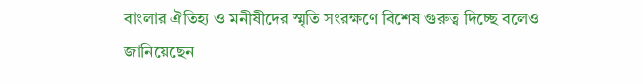বাংলার ঐতিহ্য ও মনীষীদের স্মৃতি সংরক্ষণে বিশেষ গুরুত্ব দিচ্ছে বলেও জানিয়েছেন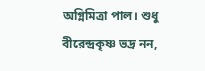অগ্নিমিত্রা পাল। শুধু বীরেন্দ্রকৃষ্ণ ভদ্র নন,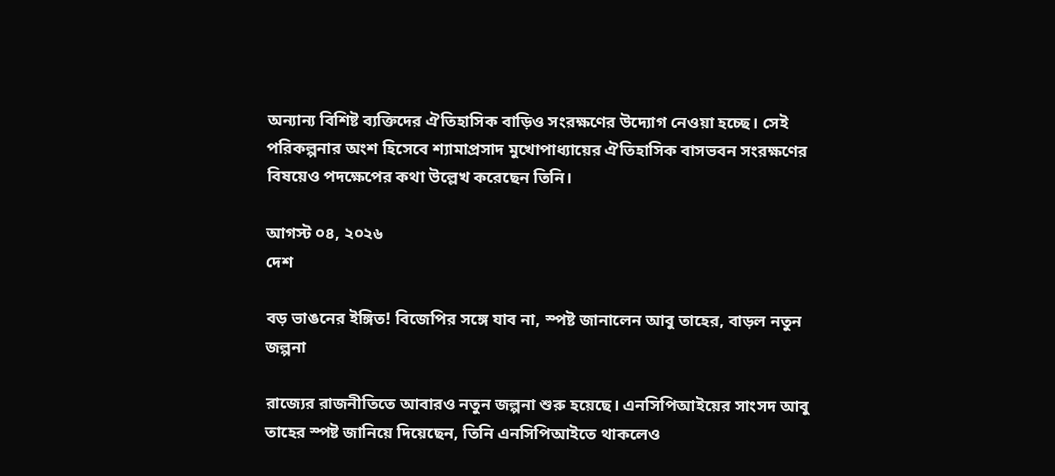অন্যান্য বিশিষ্ট ব্যক্তিদের ঐতিহাসিক বাড়িও সংরক্ষণের উদ্যোগ নেওয়া হচ্ছে। সেই পরিকল্পনার অংশ হিসেবে শ্যামাপ্রসাদ মুখোপাধ্যায়ের ঐতিহাসিক বাসভবন সংরক্ষণের বিষয়েও পদক্ষেপের কথা উল্লেখ করেছেন তিনি।

আগস্ট ০৪, ২০২৬
দেশ

বড় ভাঙনের ইঙ্গিত! বিজেপির সঙ্গে যাব না, স্পষ্ট জানালেন আবু তাহের, বাড়ল নতুন জল্পনা

রাজ্যের রাজনীতিতে আবারও নতুন জল্পনা শুরু হয়েছে। এনসিপিআইয়ের সাংসদ আবু তাহের স্পষ্ট জানিয়ে দিয়েছেন, তিনি এনসিপিআইতে থাকলেও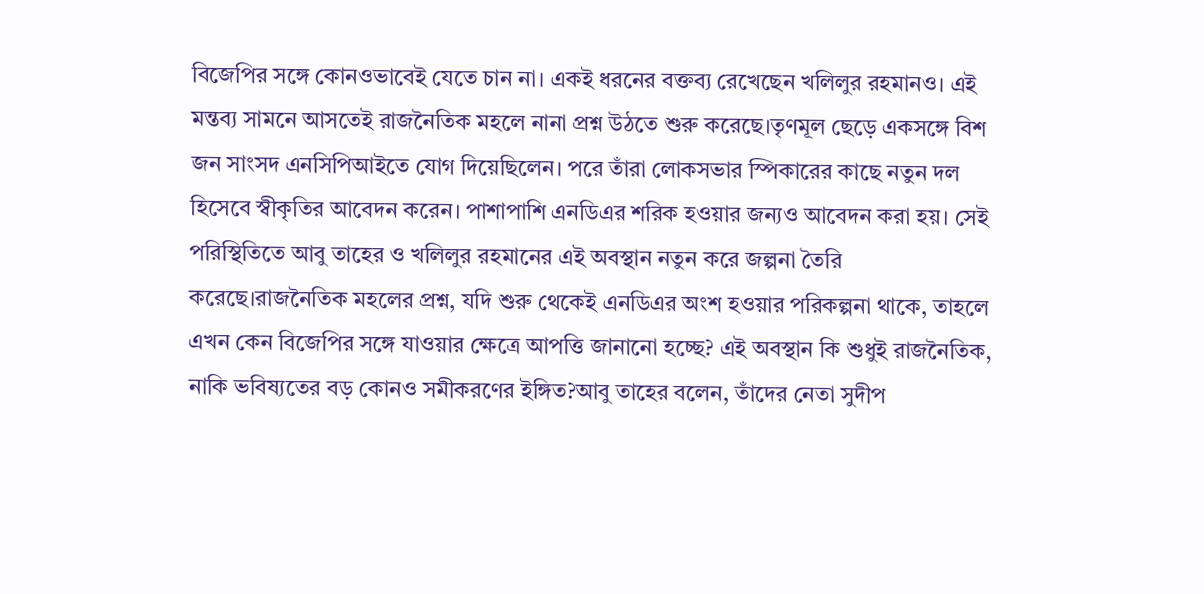বিজেপির সঙ্গে কোনওভাবেই যেতে চান না। একই ধরনের বক্তব্য রেখেছেন খলিলুর রহমানও। এই মন্তব্য সামনে আসতেই রাজনৈতিক মহলে নানা প্রশ্ন উঠতে শুরু করেছে।তৃণমূল ছেড়ে একসঙ্গে বিশ জন সাংসদ এনসিপিআইতে যোগ দিয়েছিলেন। পরে তাঁরা লোকসভার স্পিকারের কাছে নতুন দল হিসেবে স্বীকৃতির আবেদন করেন। পাশাপাশি এনডিএর শরিক হওয়ার জন্যও আবেদন করা হয়। সেই পরিস্থিতিতে আবু তাহের ও খলিলুর রহমানের এই অবস্থান নতুন করে জল্পনা তৈরি করেছে।রাজনৈতিক মহলের প্রশ্ন, যদি শুরু থেকেই এনডিএর অংশ হওয়ার পরিকল্পনা থাকে, তাহলে এখন কেন বিজেপির সঙ্গে যাওয়ার ক্ষেত্রে আপত্তি জানানো হচ্ছে? এই অবস্থান কি শুধুই রাজনৈতিক, নাকি ভবিষ্যতের বড় কোনও সমীকরণের ইঙ্গিত?আবু তাহের বলেন, তাঁদের নেতা সুদীপ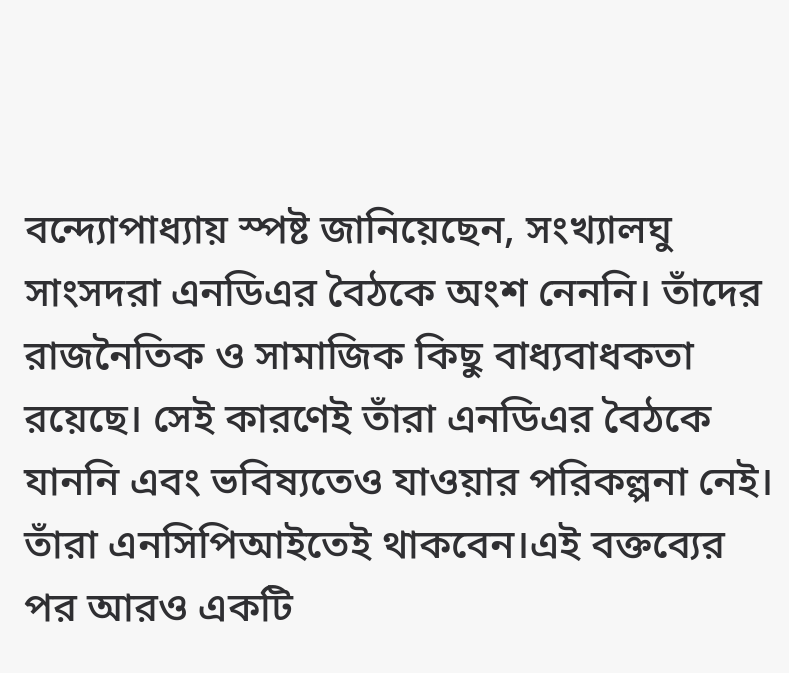বন্দ্যোপাধ্যায় স্পষ্ট জানিয়েছেন, সংখ্যালঘু সাংসদরা এনডিএর বৈঠকে অংশ নেননি। তাঁদের রাজনৈতিক ও সামাজিক কিছু বাধ্যবাধকতা রয়েছে। সেই কারণেই তাঁরা এনডিএর বৈঠকে যাননি এবং ভবিষ্যতেও যাওয়ার পরিকল্পনা নেই। তাঁরা এনসিপিআইতেই থাকবেন।এই বক্তব্যের পর আরও একটি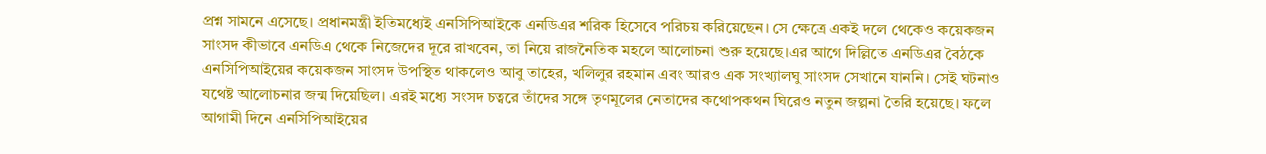প্রশ্ন সামনে এসেছে। প্রধানমন্ত্রী ইতিমধ্যেই এনসিপিআইকে এনডিএর শরিক হিসেবে পরিচয় করিয়েছেন। সে ক্ষেত্রে একই দলে থেকেও কয়েকজন সাংসদ কীভাবে এনডিএ থেকে নিজেদের দূরে রাখবেন, তা নিয়ে রাজনৈতিক মহলে আলোচনা শুরু হয়েছে।এর আগে দিল্লিতে এনডিএর বৈঠকে এনসিপিআইয়ের কয়েকজন সাংসদ উপস্থিত থাকলেও আবু তাহের, খলিলুর রহমান এবং আরও এক সংখ্যালঘু সাংসদ সেখানে যাননি। সেই ঘটনাও যথেষ্ট আলোচনার জন্ম দিয়েছিল। এরই মধ্যে সংসদ চত্বরে তাঁদের সঙ্গে তৃণমূলের নেতাদের কথোপকথন ঘিরেও নতুন জল্পনা তৈরি হয়েছে। ফলে আগামী দিনে এনসিপিআইয়ের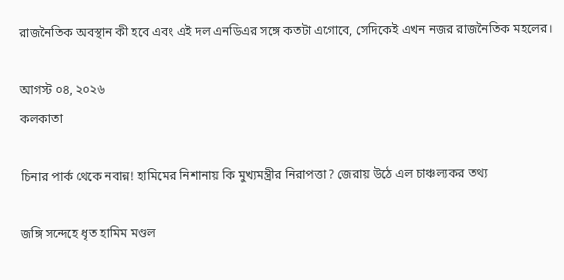রাজনৈতিক অবস্থান কী হবে এবং এই দল এনডিএর সঙ্গে কতটা এগোবে, সেদিকেই এখন নজর রাজনৈতিক মহলের।

আগস্ট ০৪, ২০২৬
কলকাতা

চিনার পার্ক থেকে নবান্ন! হামিমের নিশানায় কি মুখ্যমন্ত্রীর নিরাপত্তা? জেরায় উঠে এল চাঞ্চল্যকর তথ্য

জঙ্গি সন্দেহে ধৃত হামিম মণ্ডল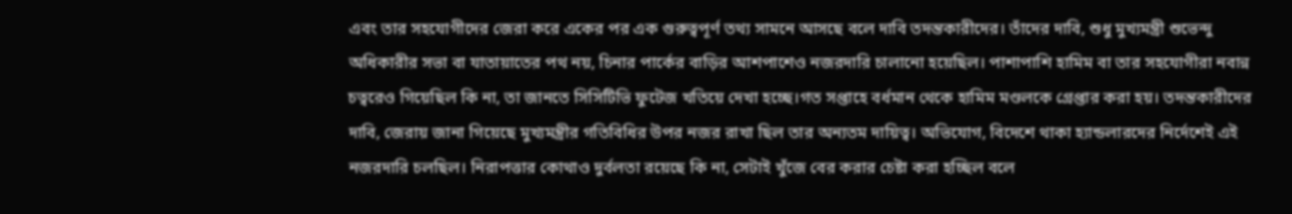এবং তার সহযোগীদের জেরা করে একের পর এক গুরুত্বপূর্ণ তথ্য সামনে আসছে বলে দাবি তদন্তকারীদের। তাঁদের দাবি, শুধু মুখ্যমন্ত্রী শুভেন্দু অধিকারীর সভা বা যাতায়াতের পথ নয়, চিনার পার্কের বাড়ির আশপাশেও নজরদারি চালানো হয়েছিল। পাশাপাশি হামিম বা তার সহযোগীরা নবান্ন চত্বরেও গিয়েছিল কি না, তা জানতে সিসিটিভি ফুটেজ খতিয়ে দেখা হচ্ছে।গত সপ্তাহে বর্ধমান থেকে হামিম মণ্ডলকে গ্রেপ্তার করা হয়। তদন্তকারীদের দাবি, জেরায় জানা গিয়েছে মুখ্যমন্ত্রীর গতিবিধির উপর নজর রাখা ছিল তার অন্যতম দায়িত্ব। অভিযোগ, বিদেশে থাকা হ্যান্ডলারদের নির্দেশেই এই নজরদারি চলছিল। নিরাপত্তার কোথাও দুর্বলতা রয়েছে কি না, সেটাই খুঁজে বের করার চেষ্টা করা হচ্ছিল বলে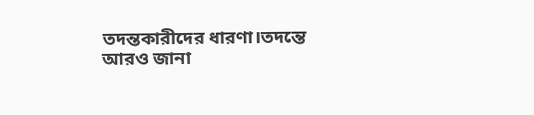তদন্তকারীদের ধারণা।তদন্তে আরও জানা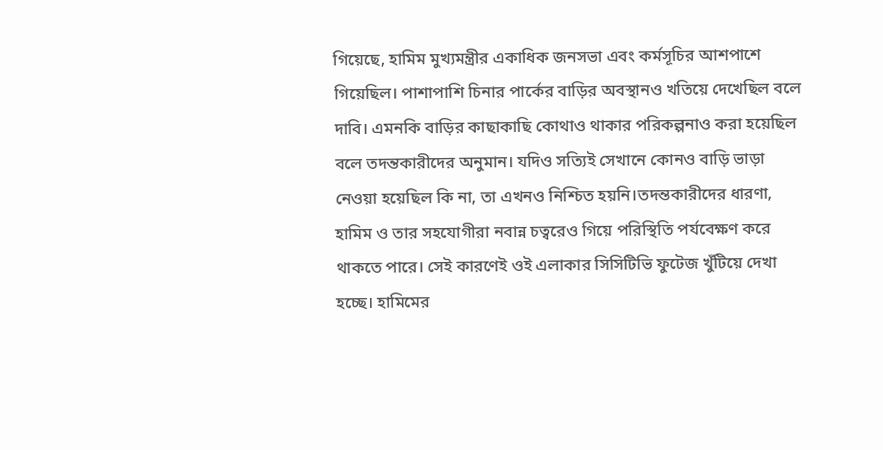গিয়েছে, হামিম মুখ্যমন্ত্রীর একাধিক জনসভা এবং কর্মসূচির আশপাশে গিয়েছিল। পাশাপাশি চিনার পার্কের বাড়ির অবস্থানও খতিয়ে দেখেছিল বলে দাবি। এমনকি বাড়ির কাছাকাছি কোথাও থাকার পরিকল্পনাও করা হয়েছিল বলে তদন্তকারীদের অনুমান। যদিও সত্যিই সেখানে কোনও বাড়ি ভাড়া নেওয়া হয়েছিল কি না, তা এখনও নিশ্চিত হয়নি।তদন্তকারীদের ধারণা, হামিম ও তার সহযোগীরা নবান্ন চত্বরেও গিয়ে পরিস্থিতি পর্যবেক্ষণ করে থাকতে পারে। সেই কারণেই ওই এলাকার সিসিটিভি ফুটেজ খুঁটিয়ে দেখা হচ্ছে। হামিমের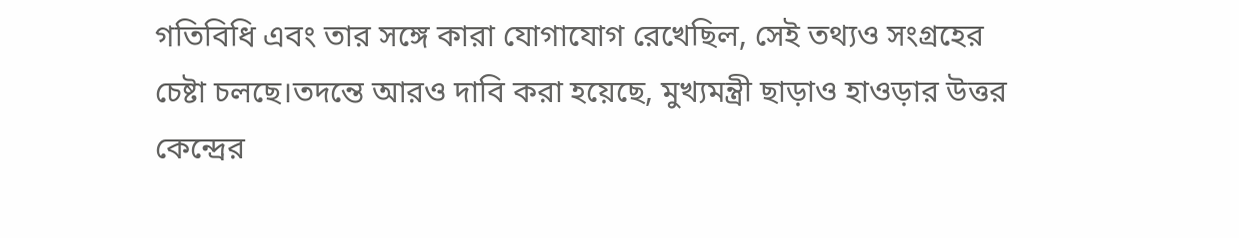গতিবিধি এবং তার সঙ্গে কারা যোগাযোগ রেখেছিল, সেই তথ্যও সংগ্রহের চেষ্টা চলছে।তদন্তে আরও দাবি করা হয়েছে, মুখ্যমন্ত্রী ছাড়াও হাওড়ার উত্তর কেন্দ্রের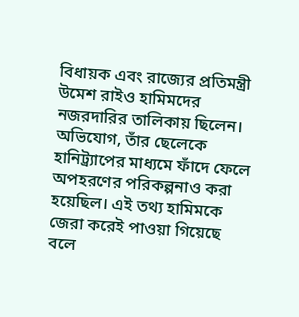বিধায়ক এবং রাজ্যের প্রতিমন্ত্রী উমেশ রাইও হামিমদের নজরদারির তালিকায় ছিলেন। অভিযোগ, তাঁর ছেলেকে হানিট্র্যাপের মাধ্যমে ফাঁদে ফেলে অপহরণের পরিকল্পনাও করা হয়েছিল। এই তথ্য হামিমকে জেরা করেই পাওয়া গিয়েছে বলে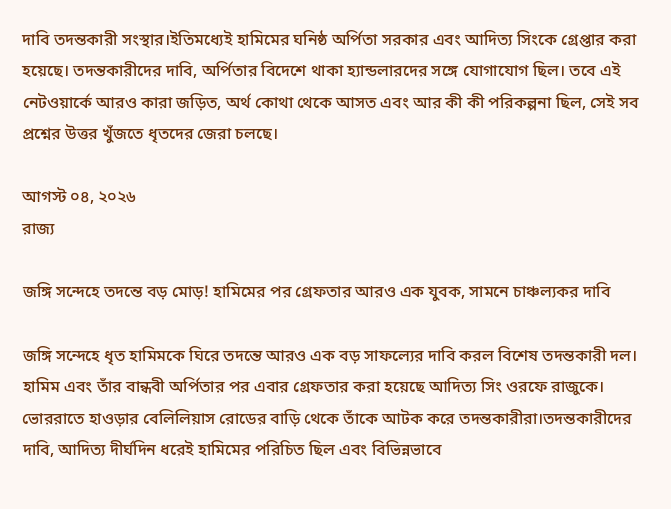দাবি তদন্তকারী সংস্থার।ইতিমধ্যেই হামিমের ঘনিষ্ঠ অর্পিতা সরকার এবং আদিত্য সিংকে গ্রেপ্তার করা হয়েছে। তদন্তকারীদের দাবি, অর্পিতার বিদেশে থাকা হ্যান্ডলারদের সঙ্গে যোগাযোগ ছিল। তবে এই নেটওয়ার্কে আরও কারা জড়িত, অর্থ কোথা থেকে আসত এবং আর কী কী পরিকল্পনা ছিল, সেই সব প্রশ্নের উত্তর খুঁজতে ধৃতদের জেরা চলছে।

আগস্ট ০৪, ২০২৬
রাজ্য

জঙ্গি সন্দেহে তদন্তে বড় মোড়! হামিমের পর গ্রেফতার আরও এক যুবক, সামনে চাঞ্চল্যকর দাবি

জঙ্গি সন্দেহে ধৃত হামিমকে ঘিরে তদন্তে আরও এক বড় সাফল্যের দাবি করল বিশেষ তদন্তকারী দল। হামিম এবং তাঁর বান্ধবী অর্পিতার পর এবার গ্রেফতার করা হয়েছে আদিত্য সিং ওরফে রাজুকে। ভোররাতে হাওড়ার বেলিলিয়াস রোডের বাড়ি থেকে তাঁকে আটক করে তদন্তকারীরা।তদন্তকারীদের দাবি, আদিত্য দীর্ঘদিন ধরেই হামিমের পরিচিত ছিল এবং বিভিন্নভাবে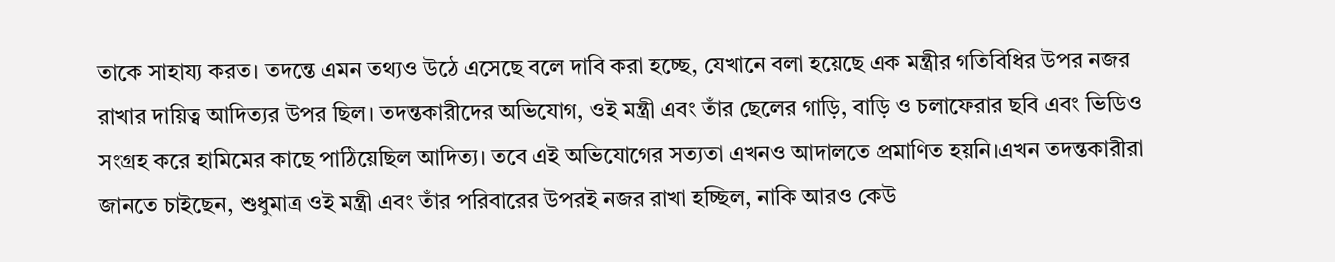তাকে সাহায্য করত। তদন্তে এমন তথ্যও উঠে এসেছে বলে দাবি করা হচ্ছে, যেখানে বলা হয়েছে এক মন্ত্রীর গতিবিধির উপর নজর রাখার দায়িত্ব আদিত্যর উপর ছিল। তদন্তকারীদের অভিযোগ, ওই মন্ত্রী এবং তাঁর ছেলের গাড়ি, বাড়ি ও চলাফেরার ছবি এবং ভিডিও সংগ্রহ করে হামিমের কাছে পাঠিয়েছিল আদিত্য। তবে এই অভিযোগের সত্যতা এখনও আদালতে প্রমাণিত হয়নি।এখন তদন্তকারীরা জানতে চাইছেন, শুধুমাত্র ওই মন্ত্রী এবং তাঁর পরিবারের উপরই নজর রাখা হচ্ছিল, নাকি আরও কেউ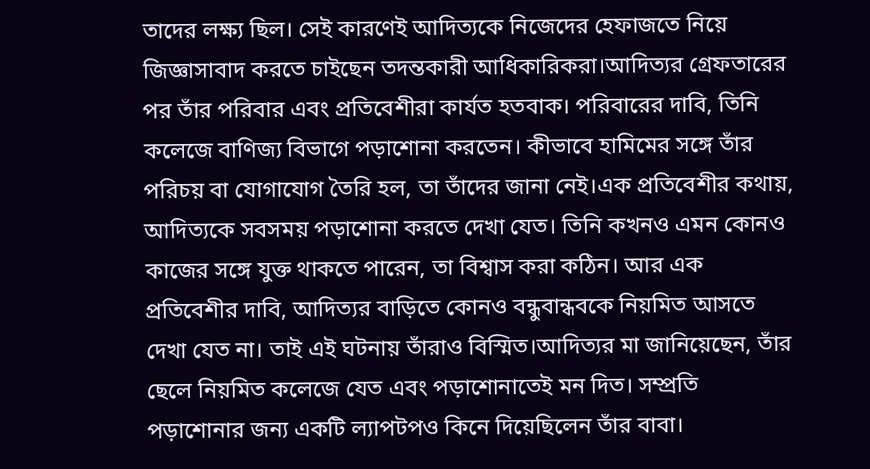তাদের লক্ষ্য ছিল। সেই কারণেই আদিত্যকে নিজেদের হেফাজতে নিয়ে জিজ্ঞাসাবাদ করতে চাইছেন তদন্তকারী আধিকারিকরা।আদিত্যর গ্রেফতারের পর তাঁর পরিবার এবং প্রতিবেশীরা কার্যত হতবাক। পরিবারের দাবি, তিনি কলেজে বাণিজ্য বিভাগে পড়াশোনা করতেন। কীভাবে হামিমের সঙ্গে তাঁর পরিচয় বা যোগাযোগ তৈরি হল, তা তাঁদের জানা নেই।এক প্রতিবেশীর কথায়, আদিত্যকে সবসময় পড়াশোনা করতে দেখা যেত। তিনি কখনও এমন কোনও কাজের সঙ্গে যুক্ত থাকতে পারেন, তা বিশ্বাস করা কঠিন। আর এক প্রতিবেশীর দাবি, আদিত্যর বাড়িতে কোনও বন্ধুবান্ধবকে নিয়মিত আসতে দেখা যেত না। তাই এই ঘটনায় তাঁরাও বিস্মিত।আদিত্যর মা জানিয়েছেন, তাঁর ছেলে নিয়মিত কলেজে যেত এবং পড়াশোনাতেই মন দিত। সম্প্রতি পড়াশোনার জন্য একটি ল্যাপটপও কিনে দিয়েছিলেন তাঁর বাবা।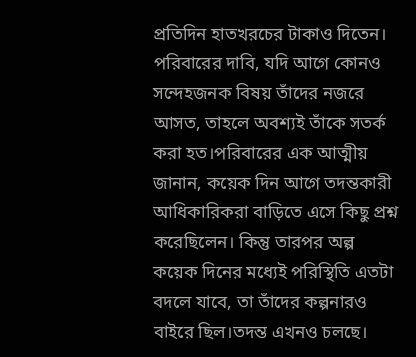প্রতিদিন হাতখরচের টাকাও দিতেন। পরিবারের দাবি, যদি আগে কোনও সন্দেহজনক বিষয় তাঁদের নজরে আসত, তাহলে অবশ্যই তাঁকে সতর্ক করা হত।পরিবারের এক আত্মীয় জানান, কয়েক দিন আগে তদন্তকারী আধিকারিকরা বাড়িতে এসে কিছু প্রশ্ন করেছিলেন। কিন্তু তারপর অল্প কয়েক দিনের মধ্যেই পরিস্থিতি এতটা বদলে যাবে, তা তাঁদের কল্পনারও বাইরে ছিল।তদন্ত এখনও চলছে।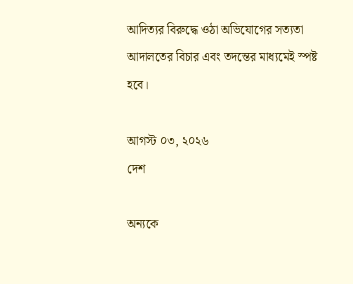আদিত্যর বিরুদ্ধে ওঠা অভিযোগের সত্যতা আদালতের বিচার এবং তদন্তের মাধ্যমেই স্পষ্ট হবে।

আগস্ট ০৩, ২০২৬
দেশ

অন্যকে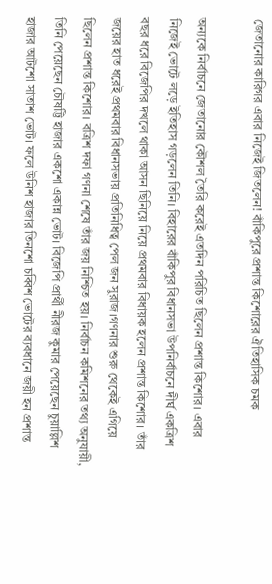জেতানোর কারিগর এবার নিজেই জিতলেন! বাঁকিপুরে প্রশান্ত কিশোরের ঐতিহাসিক চমক

অন্যকে নির্বাচনে জেতানোর কৌশল তৈরি করেই এতদিন পরিচিত ছিলেন প্রশান্ত কিশোর। এবার নিজেই ভোটে লড়ে ইতিহাস গড়লেন তিনি। বিহারের বাঁকিপুর বিধানসভা উপনির্বাচনে দীর্ঘ একত্রিশ বছর ধরে বিজেপির দখলে থাকা আসন ছিনিয়ে নিয়ে প্রথমবার বিধায়ক হলেন প্রশান্ত কিশোর। তাঁর জয়ের হাত ধরেই প্রথমবার বিধানসভায় প্রতিনিধিত্ব পেল জন সুরাজ।গণনার শুরু থেকেই এগিয়ে ছিলেন প্রশান্ত কিশোর। বত্রিশ দফা গণনা শেষে তাঁর জয় নিশ্চিত হয়। নির্বাচন কমিশনের তথ্য অনুযায়ী, তিনি পেয়েছেন চৌষট্টি হাজার একশো একান্ন ভোট। বিজেপি প্রার্থী নীরজ কুমার পেয়েছেন চুয়াল্লিশ হাজার আটশো সাতাশ ভোট। ফলে উনিশ হাজার তিনশো চব্বিশ ভোটের ব্যবধানে জয়ী হন প্রশান্ত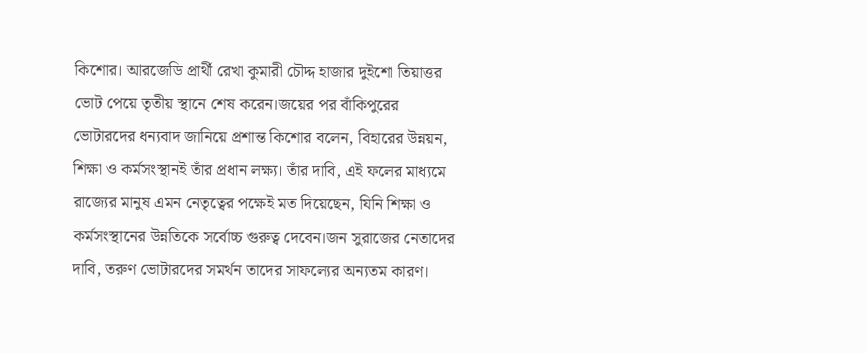কিশোর। আরজেডি প্রার্থী রেখা কুমারী চৌদ্দ হাজার দুইশো তিয়াত্তর ভোট পেয়ে তৃতীয় স্থানে শেষ করেন।জয়ের পর বাঁকিপুরের ভোটারদের ধন্যবাদ জানিয়ে প্রশান্ত কিশোর বলেন, বিহারের উন্নয়ন, শিক্ষা ও কর্মসংস্থানই তাঁর প্রধান লক্ষ্য। তাঁর দাবি, এই ফলের মাধ্যমে রাজ্যের মানুষ এমন নেতৃত্বের পক্ষেই মত দিয়েছেন, যিনি শিক্ষা ও কর্মসংস্থানের উন্নতিকে সর্বোচ্চ গুরুত্ব দেবেন।জন সুরাজের নেতাদের দাবি, তরুণ ভোটারদের সমর্থন তাদের সাফল্যের অন্যতম কারণ।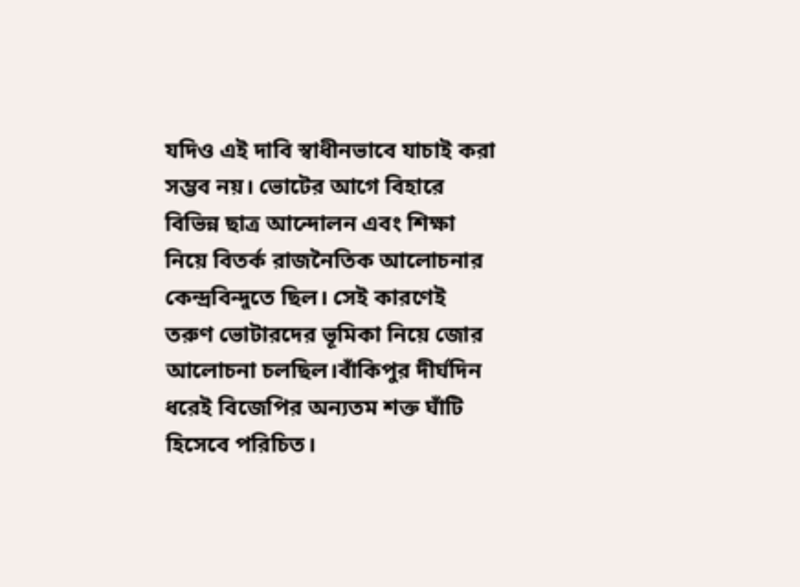যদিও এই দাবি স্বাধীনভাবে যাচাই করা সম্ভব নয়। ভোটের আগে বিহারে বিভিন্ন ছাত্র আন্দোলন এবং শিক্ষা নিয়ে বিতর্ক রাজনৈতিক আলোচনার কেন্দ্রবিন্দুতে ছিল। সেই কারণেই তরুণ ভোটারদের ভূমিকা নিয়ে জোর আলোচনা চলছিল।বাঁকিপুর দীর্ঘদিন ধরেই বিজেপির অন্যতম শক্ত ঘাঁটি হিসেবে পরিচিত।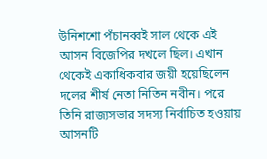উনিশশো পঁচানব্বই সাল থেকে এই আসন বিজেপির দখলে ছিল। এখান থেকেই একাধিকবার জয়ী হয়েছিলেন দলের শীর্ষ নেতা নিতিন নবীন। পরে তিনি রাজ্যসভার সদস্য নির্বাচিত হওয়ায় আসনটি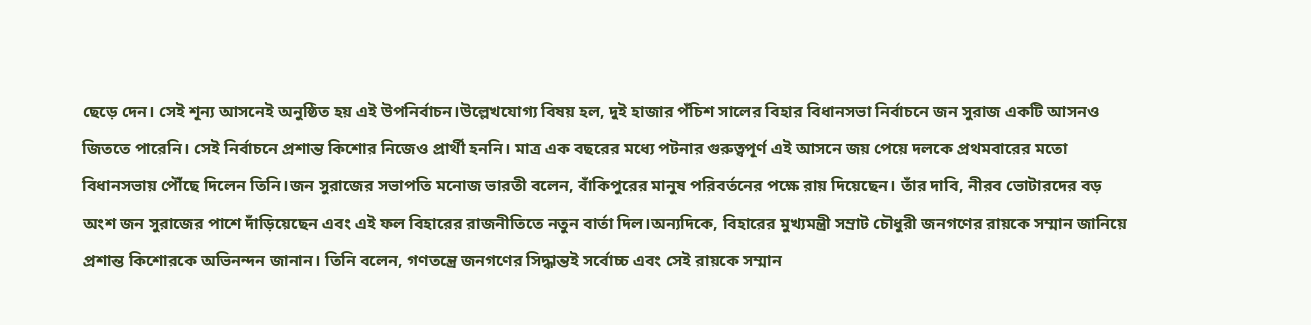ছেড়ে দেন। সেই শূন্য আসনেই অনুষ্ঠিত হয় এই উপনির্বাচন।উল্লেখযোগ্য বিষয় হল, দুই হাজার পঁচিশ সালের বিহার বিধানসভা নির্বাচনে জন সুরাজ একটি আসনও জিততে পারেনি। সেই নির্বাচনে প্রশান্ত কিশোর নিজেও প্রার্থী হননি। মাত্র এক বছরের মধ্যে পটনার গুরুত্বপূর্ণ এই আসনে জয় পেয়ে দলকে প্রথমবারের মতো বিধানসভায় পৌঁছে দিলেন তিনি।জন সুরাজের সভাপতি মনোজ ভারতী বলেন, বাঁকিপুরের মানুষ পরিবর্তনের পক্ষে রায় দিয়েছেন। তাঁর দাবি, নীরব ভোটারদের বড় অংশ জন সুরাজের পাশে দাঁড়িয়েছেন এবং এই ফল বিহারের রাজনীতিতে নতুন বার্তা দিল।অন্যদিকে, বিহারের মুখ্যমন্ত্রী সম্রাট চৌধুরী জনগণের রায়কে সম্মান জানিয়ে প্রশান্ত কিশোরকে অভিনন্দন জানান। তিনি বলেন, গণতন্ত্রে জনগণের সিদ্ধান্তই সর্বোচ্চ এবং সেই রায়কে সম্মান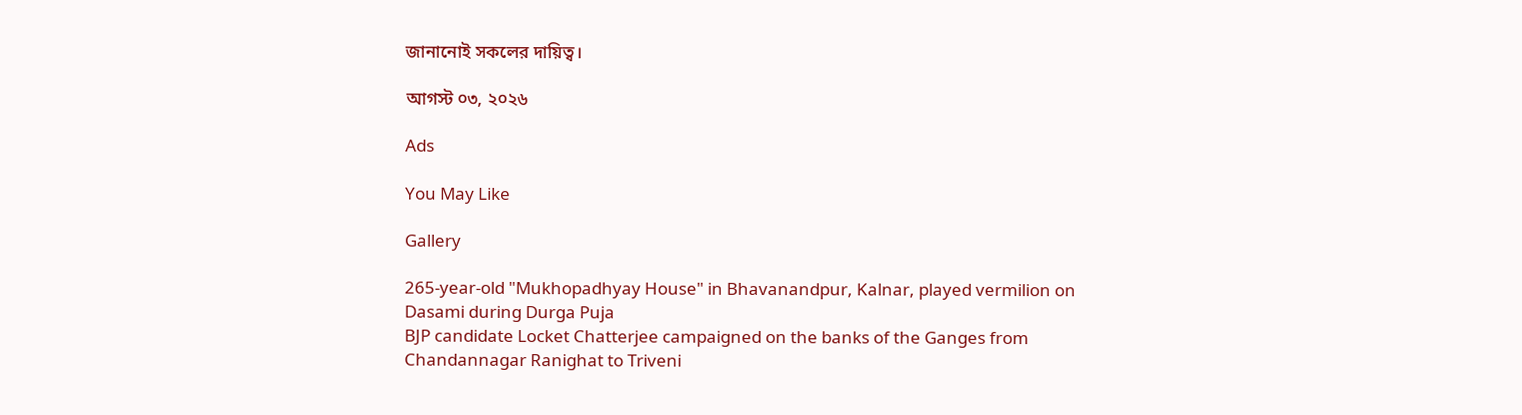জানানোই সকলের দায়িত্ব।

আগস্ট ০৩, ২০২৬

Ads

You May Like

Gallery

265-year-old "Mukhopadhyay House" in Bhavanandpur, Kalnar, played vermilion on Dasami during Durga Puja
BJP candidate Locket Chatterjee campaigned on the banks of the Ganges from Chandannagar Ranighat to Triveni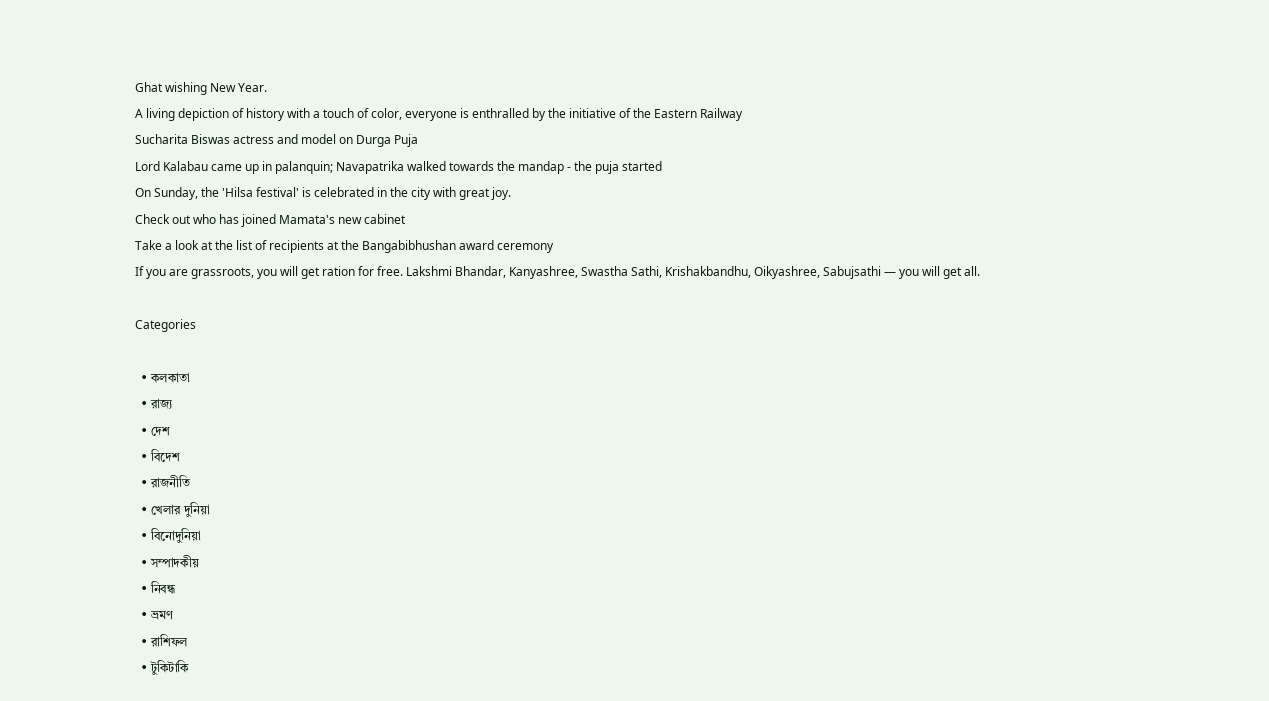Ghat wishing New Year.
A living depiction of history with a touch of color, everyone is enthralled by the initiative of the Eastern Railway
Sucharita Biswas actress and model on Durga Puja
Lord Kalabau came up in palanquin; Navapatrika walked towards the mandap - the puja started
On Sunday, the 'Hilsa festival' is celebrated in the city with great joy.
Check out who has joined Mamata's new cabinet
Take a look at the list of recipients at the Bangabibhushan award ceremony
If you are grassroots, you will get ration for free. Lakshmi Bhandar, Kanyashree, Swastha Sathi, Krishakbandhu, Oikyashree, Sabujsathi — you will get all.

Categories

  • কলকাতা
  • রাজ্য
  • দেশ
  • বিদেশ
  • রাজনীতি
  • খেলার দুনিয়া
  • বিনোদুনিয়া
  • সম্পাদকীয়
  • নিবন্ধ
  • ভ্রমণ
  • রাশিফল
  • টুকিটাকি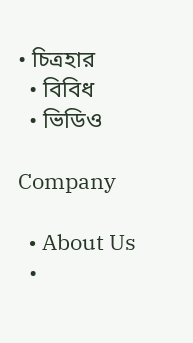• চিত্রহার
  • বিবিধ
  • ভিডিও

Company

  • About Us
  •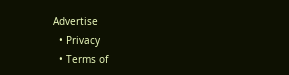Advertise
  • Privacy
  • Terms of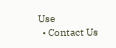Use
  • Contact Us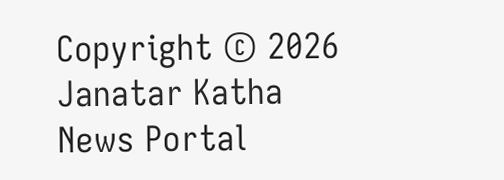Copyright © 2026 Janatar Katha News Portal